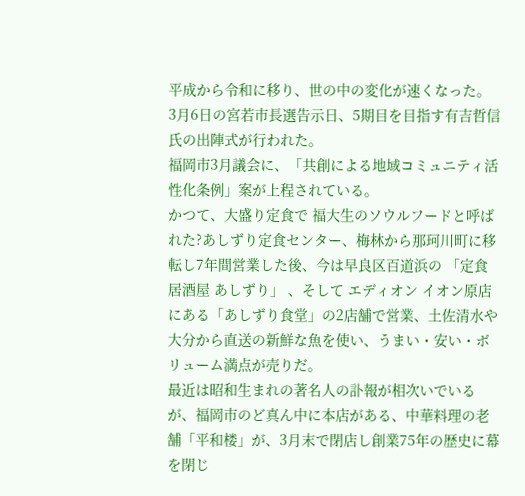平成から令和に移り、世の中の変化が速くなった。
3月6日の宮若市長選告示日、5期目を目指す有吉哲信氏の出陣式が行われた。
福岡市3月議会に、「共創による地域コミュニティ活性化条例」案が上程されている。
かつて、大盛り定食で 福大生のソウルフードと呼ばれた?あしずり定食センター、梅林から那珂川町に移転し7年間営業した後、今は早良区百道浜の 「定食 居酒屋 あしずり」 、そして エディオン イオン原店にある「あしずり食堂」の2店舗で営業、土佐清水や大分から直送の新鮮な魚を使い、うまい・安い・ボリューム満点が売りだ。
最近は昭和生まれの著名人の訃報が相次いでいるが、福岡市のど真ん中に本店がある、中華料理の老舗「平和楼」が、3月末で閉店し創業75年の歴史に幕を閉じ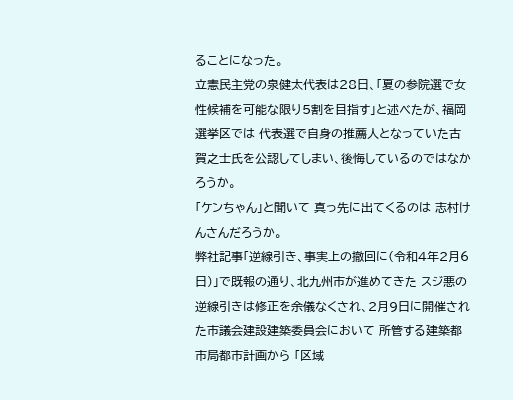ることになった。
立憲民主党の泉健太代表は28日、「夏の参院選で女性候補を可能な限り5割を目指す」と述べたが、福岡選挙区では 代表選で自身の推薦人となっていた古賀之士氏を公認してしまい、後悔しているのではなかろうか。
「ケンちゃん」と聞いて 真っ先に出てくるのは 志村けんさんだろうか。
弊社記事「逆線引き、事実上の撤回に(令和4年2月6日)」で既報の通り、北九州市が進めてきた スジ悪の逆線引きは修正を余儀なくされ、2月9日に開催された市議会建設建築委員会において 所管する建築都市局都市計画から 「区域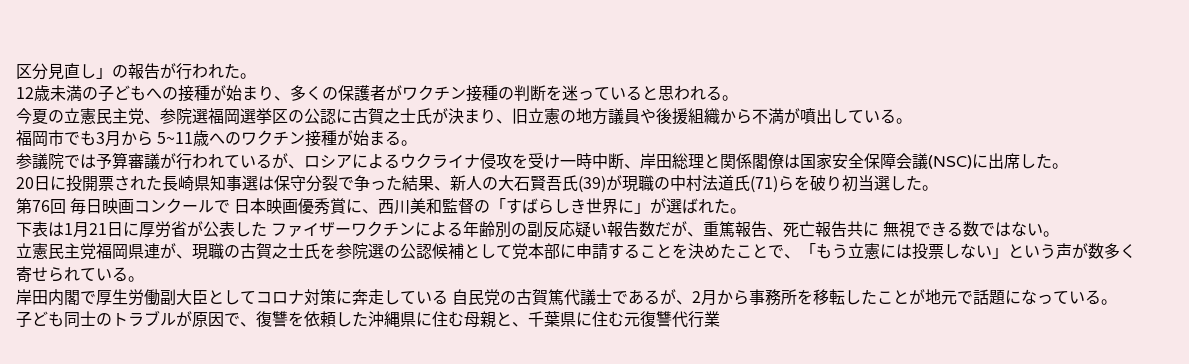区分見直し」の報告が行われた。
12歳未満の子どもへの接種が始まり、多くの保護者がワクチン接種の判断を迷っていると思われる。
今夏の立憲民主党、参院選福岡選挙区の公認に古賀之士氏が決まり、旧立憲の地方議員や後援組織から不満が噴出している。
福岡市でも3月から 5~11歳へのワクチン接種が始まる。
参議院では予算審議が行われているが、ロシアによるウクライナ侵攻を受け一時中断、岸田総理と関係閣僚は国家安全保障会議(NSC)に出席した。
20日に投開票された長崎県知事選は保守分裂で争った結果、新人の大石賢吾氏(39)が現職の中村法道氏(71)らを破り初当選した。
第76回 毎日映画コンクールで 日本映画優秀賞に、西川美和監督の「すばらしき世界に」が選ばれた。
下表は1月21日に厚労省が公表した ファイザーワクチンによる年齢別の副反応疑い報告数だが、重篤報告、死亡報告共に 無視できる数ではない。
立憲民主党福岡県連が、現職の古賀之士氏を参院選の公認候補として党本部に申請することを決めたことで、「もう立憲には投票しない」という声が数多く寄せられている。
岸田内閣で厚生労働副大臣としてコロナ対策に奔走している 自民党の古賀篤代議士であるが、2月から事務所を移転したことが地元で話題になっている。
子ども同士のトラブルが原因で、復讐を依頼した沖縄県に住む母親と、千葉県に住む元復讐代行業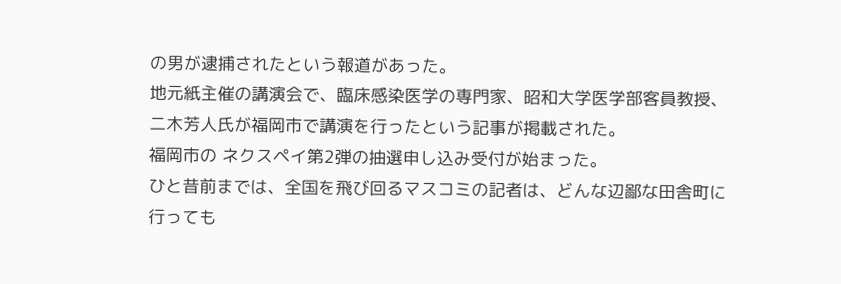の男が逮捕されたという報道があった。
地元紙主催の講演会で、臨床感染医学の専門家、昭和大学医学部客員教授、二木芳人氏が福岡市で講演を行ったという記事が掲載された。
福岡市の ネクスペイ第2弾の抽選申し込み受付が始まった。
ひと昔前までは、全国を飛び回るマスコミの記者は、どんな辺鄙な田舎町に行っても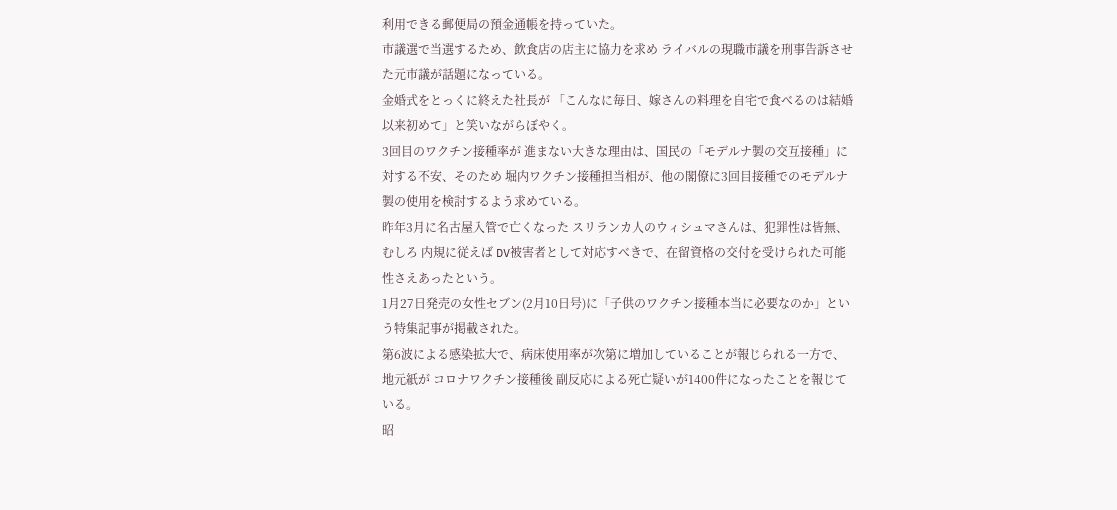利用できる郵便局の預金通帳を持っていた。
市議選で当選するため、飲食店の店主に協力を求め ライバルの現職市議を刑事告訴させた元市議が話題になっている。
金婚式をとっくに終えた社長が 「こんなに毎日、嫁さんの料理を自宅で食べるのは結婚以来初めて」と笑いながらぼやく。
3回目のワクチン接種率が 進まない大きな理由は、国民の「モデルナ製の交互接種」に対する不安、そのため 堀内ワクチン接種担当相が、他の閣僚に3回目接種でのモデルナ製の使用を検討するよう求めている。
昨年3月に名古屋入管で亡くなった スリランカ人のウィシュマさんは、犯罪性は皆無、むしろ 内規に従えば DV被害者として対応すべきで、在留資格の交付を受けられた可能性さえあったという。
1月27日発売の女性セブン(2月10日号)に「子供のワクチン接種本当に必要なのか」という特集記事が掲載された。
第6波による感染拡大で、病床使用率が次第に増加していることが報じられる一方で、地元紙が コロナワクチン接種後 副反応による死亡疑いが1400件になったことを報じている。
昭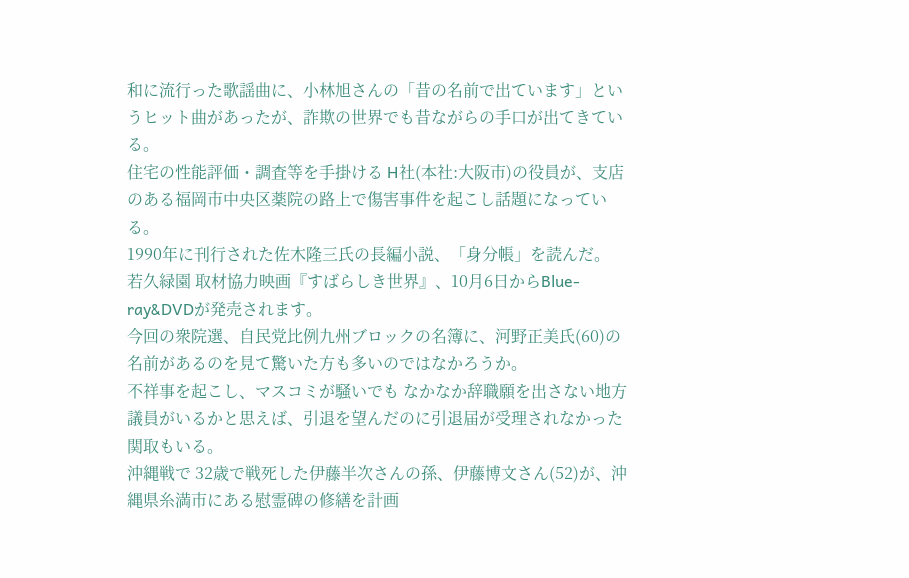和に流行った歌謡曲に、小林旭さんの「昔の名前で出ています」というヒット曲があったが、詐欺の世界でも昔ながらの手口が出てきている。
住宅の性能評価・調査等を手掛ける H社(本社:大阪市)の役員が、支店のある福岡市中央区薬院の路上で傷害事件を起こし話題になっている。
1990年に刊行された佐木隆三氏の長編小説、「身分帳」を読んだ。 若久緑園 取材協力映画『すばらしき世界』、10月6日からBlue-ray&DVDが発売されます。
今回の衆院選、自民党比例九州ブロックの名簿に、河野正美氏(60)の名前があるのを見て驚いた方も多いのではなかろうか。
不祥事を起こし、マスコミが騒いでも なかなか辞職願を出さない地方議員がいるかと思えば、引退を望んだのに引退届が受理されなかった関取もいる。
沖縄戦で 32歳で戦死した伊藤半次さんの孫、伊藤博文さん(52)が、沖縄県糸満市にある慰霊碑の修繕を計画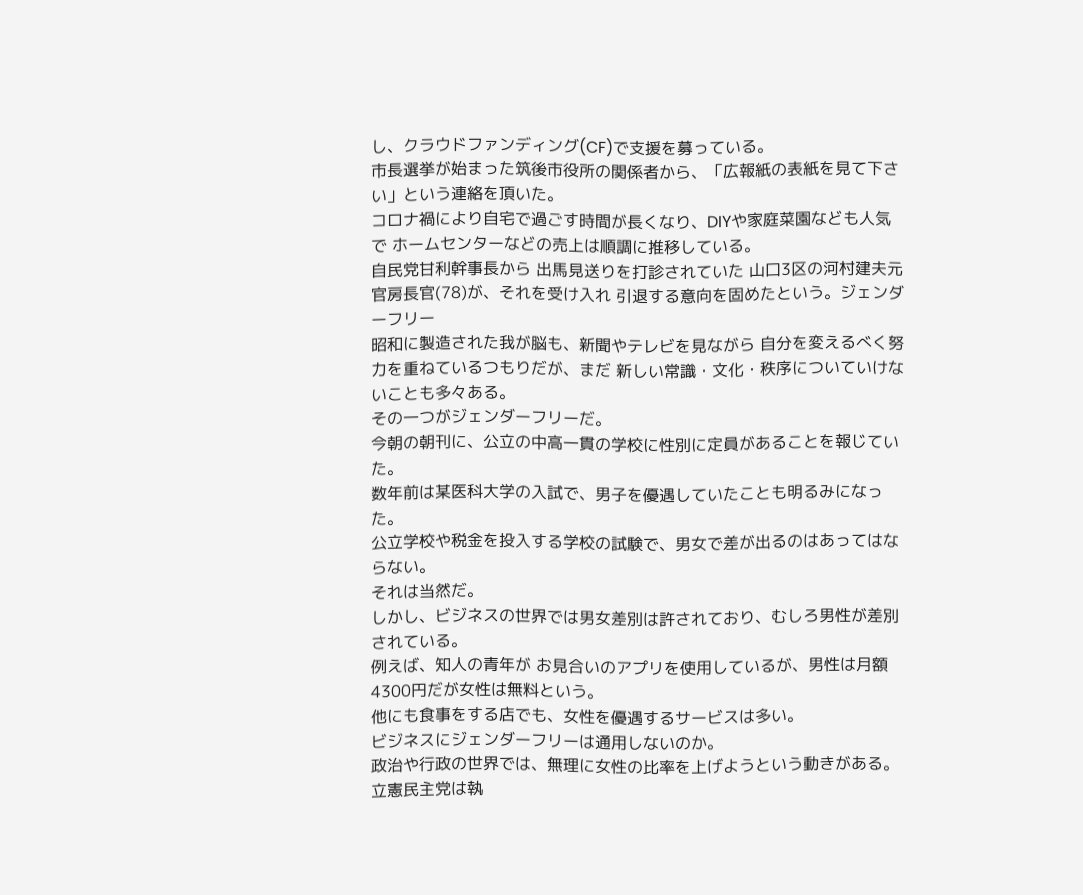し、クラウドファンディング(CF)で支援を募っている。
市長選挙が始まった筑後市役所の関係者から、「広報紙の表紙を見て下さい」という連絡を頂いた。
コロナ禍により自宅で過ごす時間が長くなり、DIYや家庭菜園なども人気で ホームセンターなどの売上は順調に推移している。
自民党甘利幹事長から 出馬見送りを打診されていた 山口3区の河村建夫元官房長官(78)が、それを受け入れ 引退する意向を固めたという。ジェンダーフリー
昭和に製造された我が脳も、新聞やテレビを見ながら 自分を変えるべく努力を重ねているつもりだが、まだ 新しい常識・文化・秩序についていけないことも多々ある。
その一つがジェンダーフリーだ。
今朝の朝刊に、公立の中高一貫の学校に性別に定員があることを報じていた。
数年前は某医科大学の入試で、男子を優遇していたことも明るみになった。
公立学校や税金を投入する学校の試験で、男女で差が出るのはあってはならない。
それは当然だ。
しかし、ビジネスの世界では男女差別は許されており、むしろ男性が差別されている。
例えば、知人の青年が お見合いのアプリを使用しているが、男性は月額4300円だが女性は無料という。
他にも食事をする店でも、女性を優遇するサービスは多い。
ビジネスにジェンダーフリーは通用しないのか。
政治や行政の世界では、無理に女性の比率を上げようという動きがある。
立憲民主党は執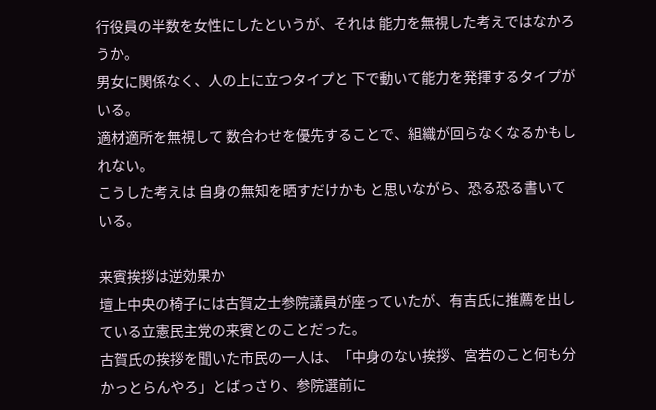行役員の半数を女性にしたというが、それは 能力を無視した考えではなかろうか。
男女に関係なく、人の上に立つタイプと 下で動いて能力を発揮するタイプがいる。
適材適所を無視して 数合わせを優先することで、組織が回らなくなるかもしれない。
こうした考えは 自身の無知を晒すだけかも と思いながら、恐る恐る書いている。

来賓挨拶は逆効果か
壇上中央の椅子には古賀之士参院議員が座っていたが、有吉氏に推薦を出している立憲民主党の来賓とのことだった。
古賀氏の挨拶を聞いた市民の一人は、「中身のない挨拶、宮若のこと何も分かっとらんやろ」とばっさり、参院選前に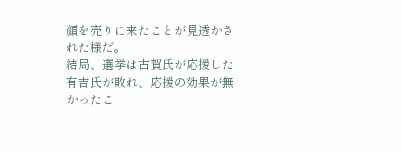顔を売りに来たことが見透かされた様だ。
結局、選挙は古賀氏が応援した有吉氏が敗れ、応援の効果が無かったこ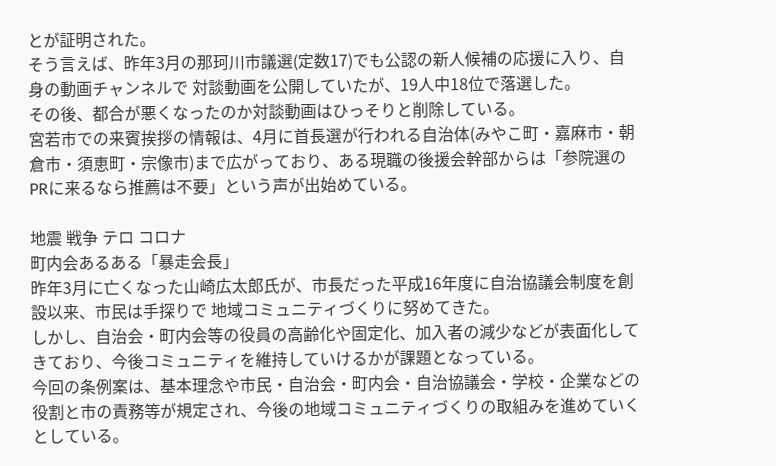とが証明された。
そう言えば、昨年3月の那珂川市議選(定数17)でも公認の新人候補の応援に入り、自身の動画チャンネルで 対談動画を公開していたが、19人中18位で落選した。
その後、都合が悪くなったのか対談動画はひっそりと削除している。
宮若市での来賓挨拶の情報は、4月に首長選が行われる自治体(みやこ町・嘉麻市・朝倉市・須恵町・宗像市)まで広がっており、ある現職の後援会幹部からは「参院選のPRに来るなら推薦は不要」という声が出始めている。

地震 戦争 テロ コロナ
町内会あるある「暴走会長」
昨年3月に亡くなった山崎広太郎氏が、市長だった平成16年度に自治協議会制度を創設以来、市民は手探りで 地域コミュニティづくりに努めてきた。
しかし、自治会・町内会等の役員の高齢化や固定化、加入者の減少などが表面化してきており、今後コミュニティを維持していけるかが課題となっている。
今回の条例案は、基本理念や市民・自治会・町内会・自治協議会・学校・企業などの役割と市の責務等が規定され、今後の地域コミュニティづくりの取組みを進めていくとしている。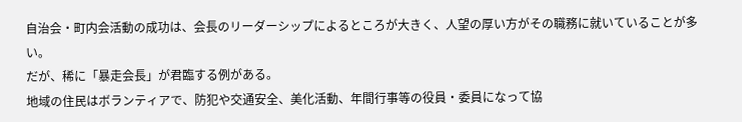自治会・町内会活動の成功は、会長のリーダーシップによるところが大きく、人望の厚い方がその職務に就いていることが多い。
だが、稀に「暴走会長」が君臨する例がある。
地域の住民はボランティアで、防犯や交通安全、美化活動、年間行事等の役員・委員になって協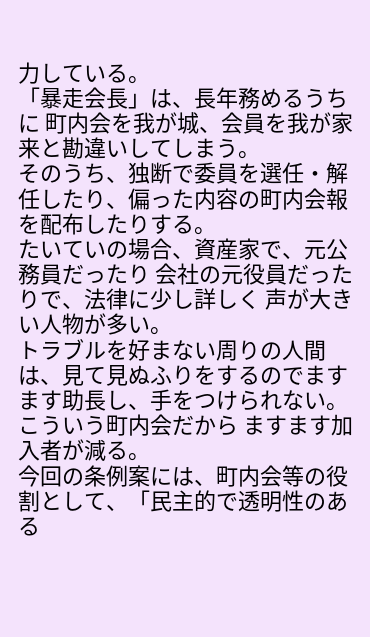力している。
「暴走会長」は、長年務めるうちに 町内会を我が城、会員を我が家来と勘違いしてしまう。
そのうち、独断で委員を選任・解任したり、偏った内容の町内会報を配布したりする。
たいていの場合、資産家で、元公務員だったり 会社の元役員だったりで、法律に少し詳しく 声が大きい人物が多い。
トラブルを好まない周りの人間は、見て見ぬふりをするのでますます助長し、手をつけられない。
こういう町内会だから ますます加入者が減る。
今回の条例案には、町内会等の役割として、「民主的で透明性のある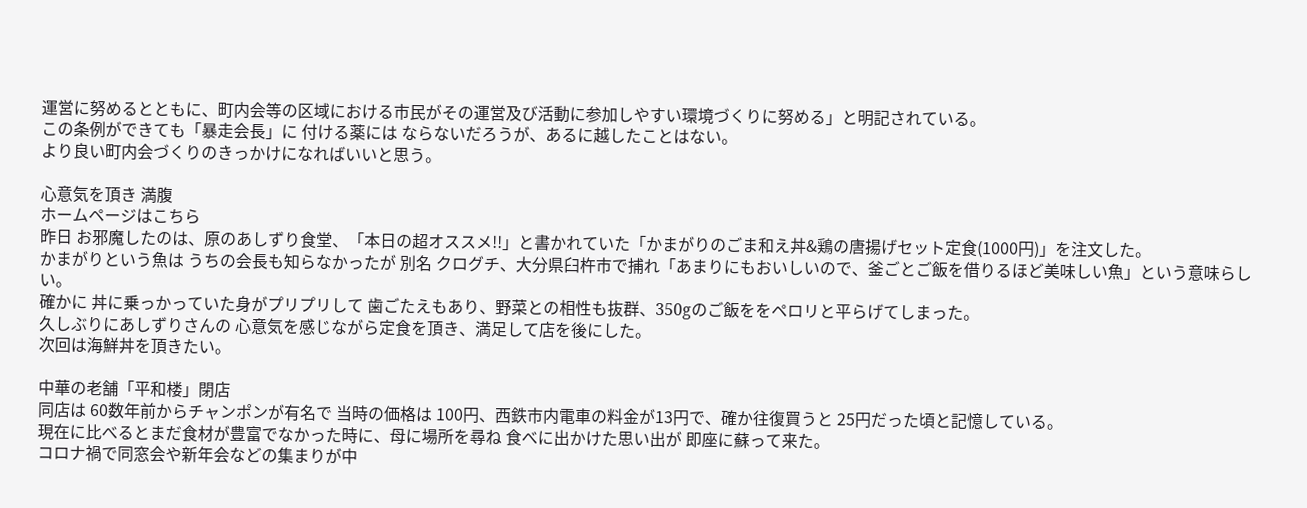運営に努めるとともに、町内会等の区域における市民がその運営及び活動に参加しやすい環境づくりに努める」と明記されている。
この条例ができても「暴走会長」に 付ける薬には ならないだろうが、あるに越したことはない。
より良い町内会づくりのきっかけになればいいと思う。

心意気を頂き 満腹
ホームページはこちら
昨日 お邪魔したのは、原のあしずり食堂、「本日の超オススメ!!」と書かれていた「かまがりのごま和え丼&鶏の唐揚げセット定食(1000円)」を注文した。
かまがりという魚は うちの会長も知らなかったが 別名 クログチ、大分県臼杵市で捕れ「あまりにもおいしいので、釜ごとご飯を借りるほど美味しい魚」という意味らしい。
確かに 丼に乗っかっていた身がプリプリして 歯ごたえもあり、野菜との相性も抜群、350gのご飯ををペロリと平らげてしまった。
久しぶりにあしずりさんの 心意気を感じながら定食を頂き、満足して店を後にした。
次回は海鮮丼を頂きたい。

中華の老舗「平和楼」閉店
同店は 60数年前からチャンポンが有名で 当時の価格は 100円、西鉄市内電車の料金が13円で、確か往復買うと 25円だった頃と記憶している。
現在に比べるとまだ食材が豊富でなかった時に、母に場所を尋ね 食べに出かけた思い出が 即座に蘇って来た。
コロナ禍で同窓会や新年会などの集まりが中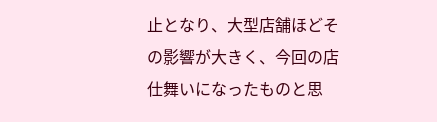止となり、大型店舗ほどその影響が大きく、今回の店仕舞いになったものと思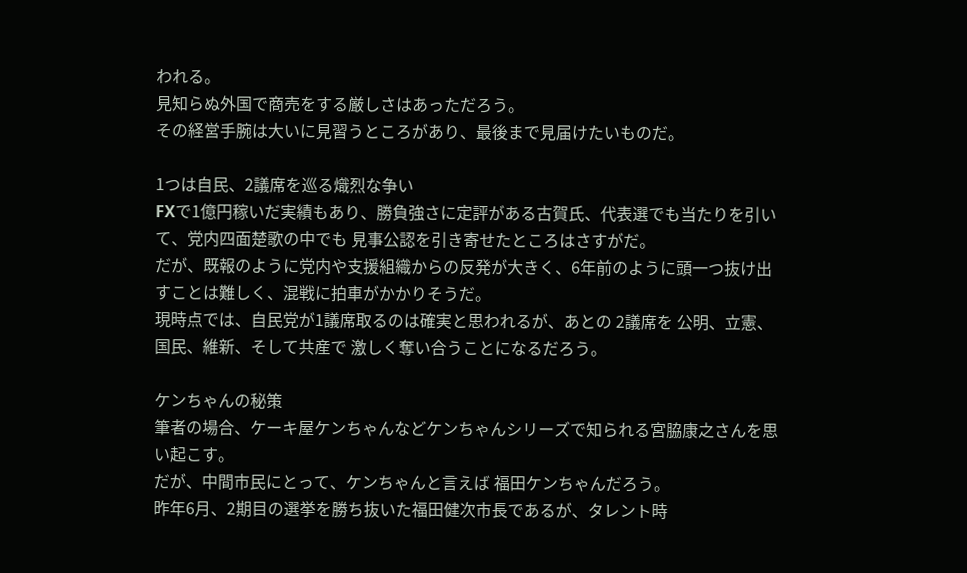われる。
見知らぬ外国で商売をする厳しさはあっただろう。
その経営手腕は大いに見習うところがあり、最後まで見届けたいものだ。

1つは自民、2議席を巡る熾烈な争い
FXで1億円稼いだ実績もあり、勝負強さに定評がある古賀氏、代表選でも当たりを引いて、党内四面楚歌の中でも 見事公認を引き寄せたところはさすがだ。
だが、既報のように党内や支援組織からの反発が大きく、6年前のように頭一つ抜け出すことは難しく、混戦に拍車がかかりそうだ。
現時点では、自民党が1議席取るのは確実と思われるが、あとの 2議席を 公明、立憲、国民、維新、そして共産で 激しく奪い合うことになるだろう。

ケンちゃんの秘策
筆者の場合、ケーキ屋ケンちゃんなどケンちゃんシリーズで知られる宮脇康之さんを思い起こす。
だが、中間市民にとって、ケンちゃんと言えば 福田ケンちゃんだろう。
昨年6月、2期目の選挙を勝ち抜いた福田健次市長であるが、タレント時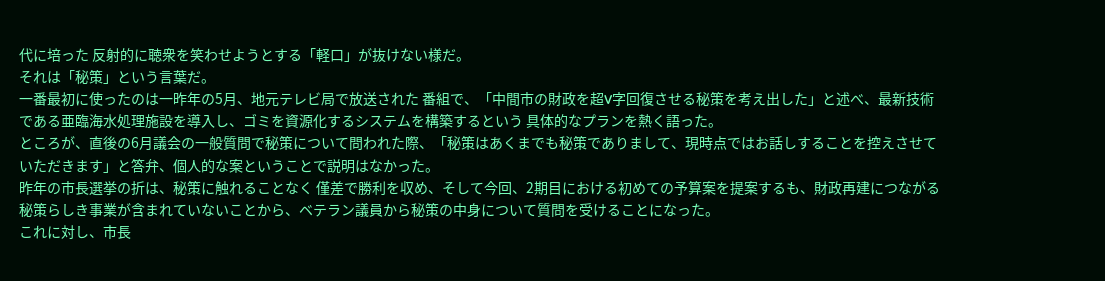代に培った 反射的に聴衆を笑わせようとする「軽口」が抜けない様だ。
それは「秘策」という言葉だ。
一番最初に使ったのは一昨年の5月、地元テレビ局で放送された 番組で、「中間市の財政を超V字回復させる秘策を考え出した」と述べ、最新技術である亜臨海水処理施設を導入し、ゴミを資源化するシステムを構築するという 具体的なプランを熱く語った。
ところが、直後の6月議会の一般質問で秘策について問われた際、「秘策はあくまでも秘策でありまして、現時点ではお話しすることを控えさせていただきます」と答弁、個人的な案ということで説明はなかった。
昨年の市長選挙の折は、秘策に触れることなく 僅差で勝利を収め、そして今回、2期目における初めての予算案を提案するも、財政再建につながる秘策らしき事業が含まれていないことから、ベテラン議員から秘策の中身について質問を受けることになった。
これに対し、市長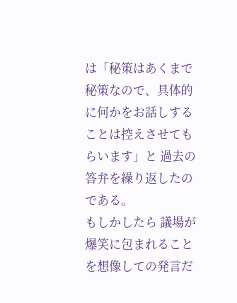は「秘策はあくまで秘策なので、具体的に何かをお話しすることは控えさせてもらいます」と 過去の答弁を繰り返したのである。
もしかしたら 議場が爆笑に包まれることを想像しての発言だ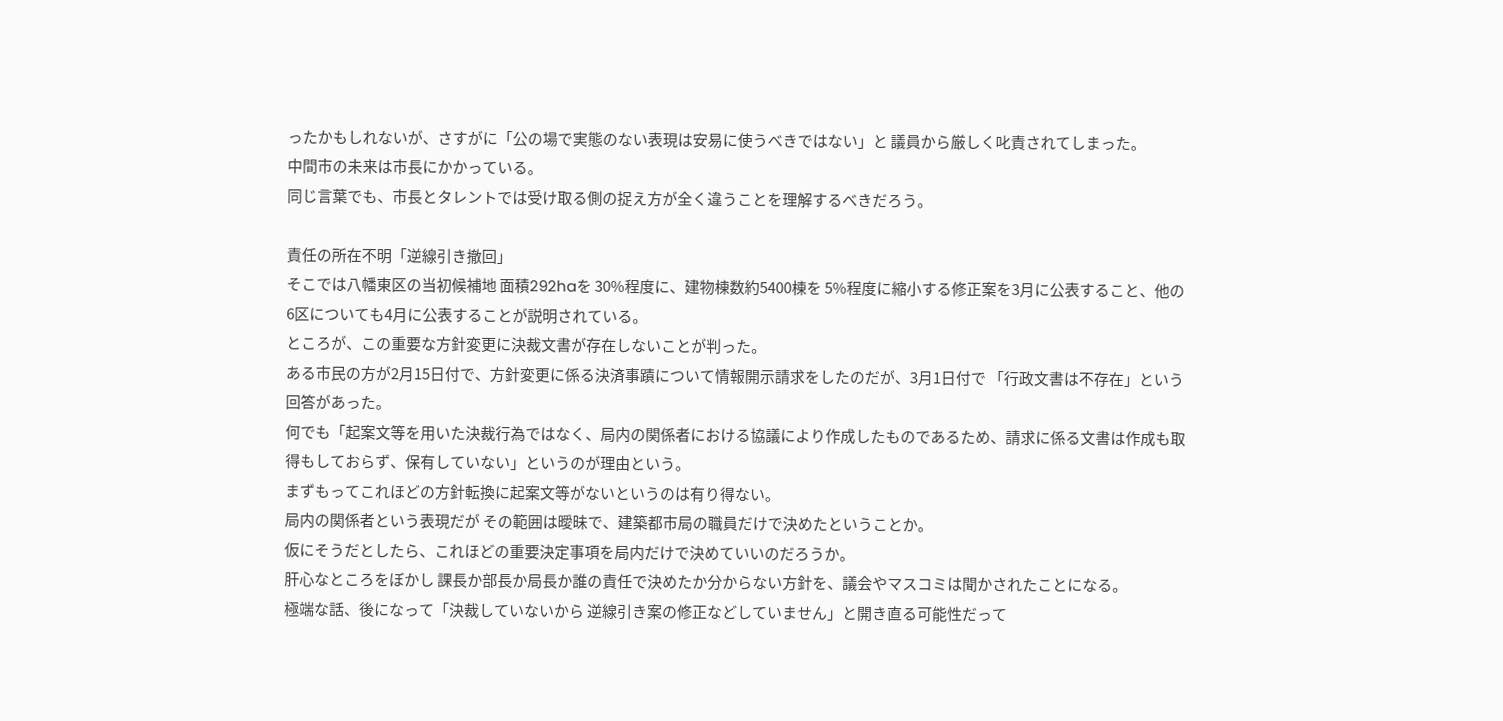ったかもしれないが、さすがに「公の場で実態のない表現は安易に使うべきではない」と 議員から厳しく叱責されてしまった。
中間市の未来は市長にかかっている。
同じ言葉でも、市長とタレントでは受け取る側の捉え方が全く違うことを理解するべきだろう。

責任の所在不明「逆線引き撤回」
そこでは八幡東区の当初候補地 面積292haを 30%程度に、建物棟数約5400棟を 5%程度に縮小する修正案を3月に公表すること、他の6区についても4月に公表することが説明されている。
ところが、この重要な方針変更に決裁文書が存在しないことが判った。
ある市民の方が2月15日付で、方針変更に係る決済事蹟について情報開示請求をしたのだが、3月1日付で 「行政文書は不存在」という回答があった。
何でも「起案文等を用いた決裁行為ではなく、局内の関係者における協議により作成したものであるため、請求に係る文書は作成も取得もしておらず、保有していない」というのが理由という。
まずもってこれほどの方針転換に起案文等がないというのは有り得ない。
局内の関係者という表現だが その範囲は曖昧で、建築都市局の職員だけで決めたということか。
仮にそうだとしたら、これほどの重要決定事項を局内だけで決めていいのだろうか。
肝心なところをぼかし 課長か部長か局長か誰の責任で決めたか分からない方針を、議会やマスコミは聞かされたことになる。
極端な話、後になって「決裁していないから 逆線引き案の修正などしていません」と開き直る可能性だって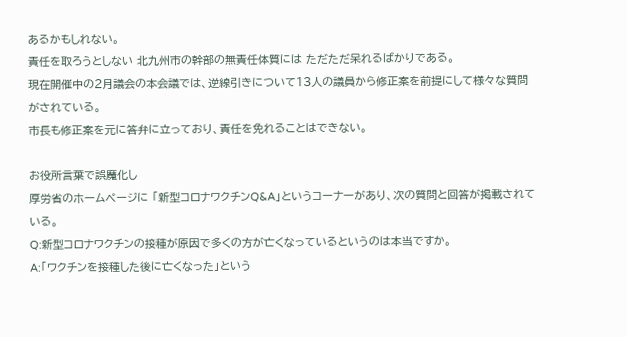あるかもしれない。
責任を取ろうとしない 北九州市の幹部の無責任体質には ただただ呆れるばかりである。
現在開催中の2月議会の本会議では、逆線引きについて13人の議員から修正案を前提にして様々な質問がされている。
市長も修正案を元に答弁に立っており、責任を免れることはできない。

お役所言葉で誤魔化し
厚労省のホームページに 「新型コロナワクチンQ&A」というコーナーがあり、次の質問と回答が掲載されている。
Q:新型コロナワクチンの接種が原因で多くの方が亡くなっているというのは本当ですか。
A:「ワクチンを接種した後に亡くなった」という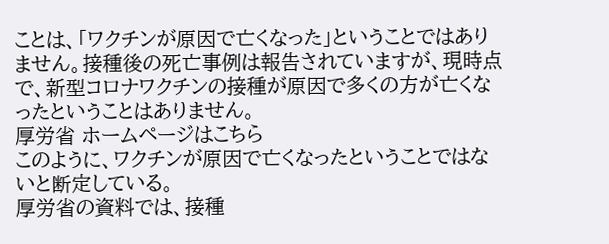ことは、「ワクチンが原因で亡くなった」ということではありません。接種後の死亡事例は報告されていますが、現時点で、新型コロナワクチンの接種が原因で多くの方が亡くなったということはありません。
厚労省 ホームページはこちら
このように、ワクチンが原因で亡くなったということではないと断定している。
厚労省の資料では、接種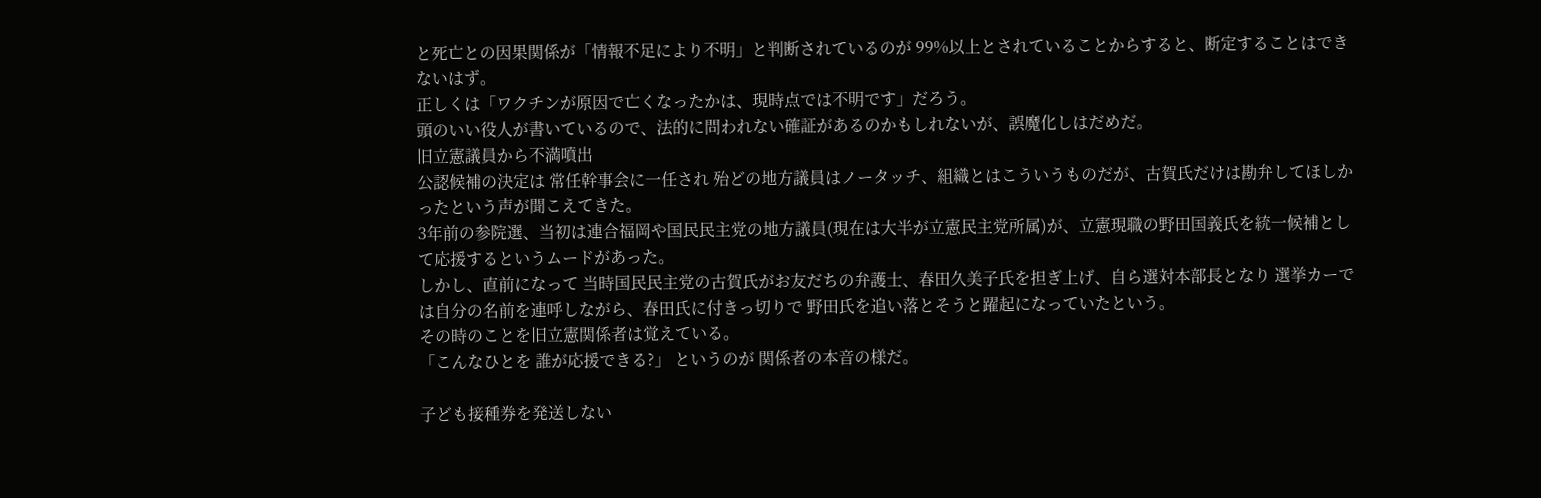と死亡との因果関係が「情報不足により不明」と判断されているのが 99%以上とされていることからすると、断定することはできないはず。
正しくは「ワクチンが原因で亡くなったかは、現時点では不明です」だろう。
頭のいい役人が書いているので、法的に問われない確証があるのかもしれないが、誤魔化しはだめだ。
旧立憲議員から不満噴出
公認候補の決定は 常任幹事会に一任され 殆どの地方議員はノータッチ、組織とはこういうものだが、古賀氏だけは勘弁してほしかったという声が聞こえてきた。
3年前の参院選、当初は連合福岡や国民民主党の地方議員(現在は大半が立憲民主党所属)が、立憲現職の野田国義氏を統一候補として応援するというムードがあった。
しかし、直前になって 当時国民民主党の古賀氏がお友だちの弁護士、春田久美子氏を担ぎ上げ、自ら選対本部長となり 選挙カーでは自分の名前を連呼しながら、春田氏に付きっ切りで 野田氏を追い落とそうと躍起になっていたという。
その時のことを旧立憲関係者は覚えている。
「こんなひとを 誰が応援できる?」 というのが 関係者の本音の様だ。

子ども接種券を発送しない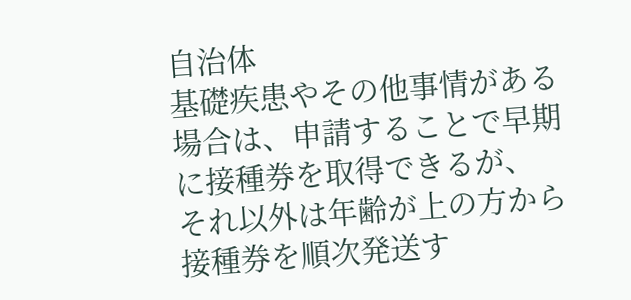自治体
基礎疾患やその他事情がある場合は、申請することで早期に接種券を取得できるが、
それ以外は年齢が上の方から 接種券を順次発送す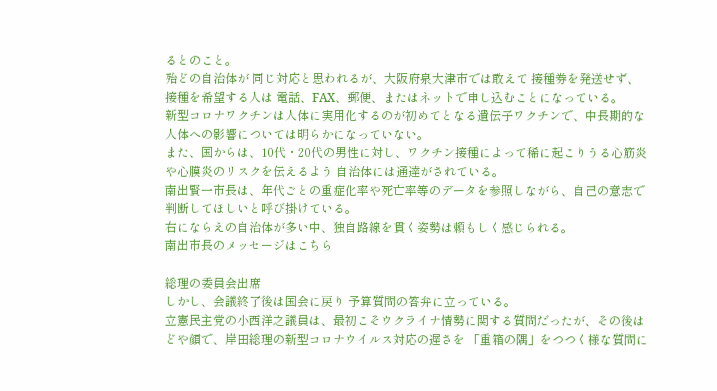るとのこと。
殆どの自治体が 同じ対応と思われるが、大阪府泉大津市では敢えて 接種券を発送せず、接種を希望する人は 電話、FAX、郵便、またはネットで申し込むことになっている。
新型コロナワクチンは人体に実用化するのが初めてとなる遺伝子ワクチンで、中長期的な人体への影響については明らかになっていない。
また、国からは、10代・20代の男性に対し、ワクチン接種によって稀に起こりうる心筋炎や心膜炎のリスクを伝えるよう 自治体には通達がされている。
南出賢一市長は、年代ごとの重症化率や死亡率等のデータを参照しながら、自己の意志で判断してほしいと呼び掛けている。
右にならえの自治体が多い中、独自路線を貫く姿勢は頼もしく感じられる。
南出市長のメッセージはこちら

総理の委員会出席
しかし、会議終了後は国会に戻り 予算質問の答弁に立っている。
立憲民主党の小西洋之議員は、最初こそウクライナ情勢に関する質問だったが、その後は どや顔で、岸田総理の新型コロナウイルス対応の遅さを 「重箱の隅」をつつく様な質問に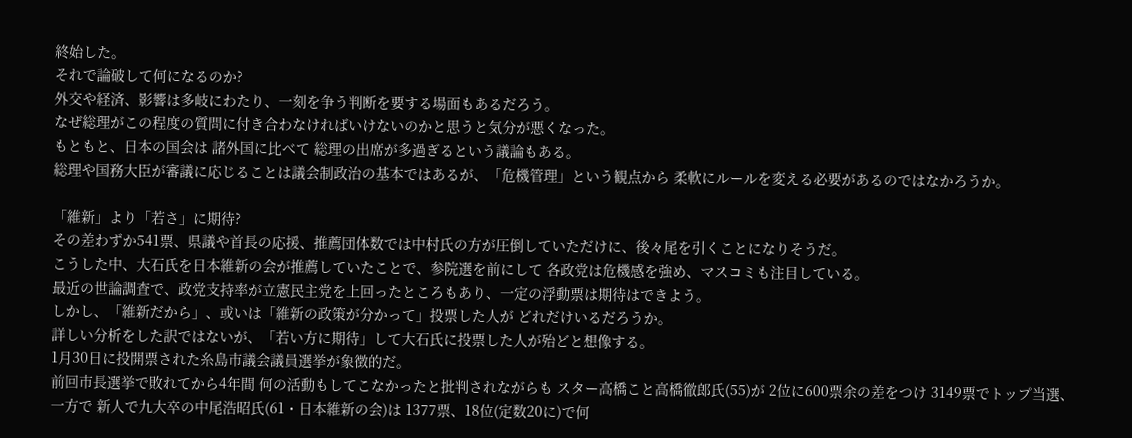終始した。
それで論破して何になるのか?
外交や経済、影響は多岐にわたり、一刻を争う判断を要する場面もあるだろう。
なぜ総理がこの程度の質問に付き合わなければいけないのかと思うと気分が悪くなった。
もともと、日本の国会は 諸外国に比べて 総理の出席が多過ぎるという議論もある。
総理や国務大臣が審議に応じることは議会制政治の基本ではあるが、「危機管理」という観点から 柔軟にルールを変える必要があるのではなかろうか。

「維新」より「若さ」に期待?
その差わずか541票、県議や首長の応援、推薦団体数では中村氏の方が圧倒していただけに、後々尾を引くことになりそうだ。
こうした中、大石氏を日本維新の会が推薦していたことで、参院選を前にして 各政党は危機感を強め、マスコミも注目している。
最近の世論調査で、政党支持率が立憲民主党を上回ったところもあり、一定の浮動票は期待はできよう。
しかし、「維新だから」、或いは「維新の政策が分かって」投票した人が どれだけいるだろうか。
詳しい分析をした訳ではないが、「若い方に期待」して大石氏に投票した人が殆どと想像する。
1月30日に投開票された糸島市議会議員選挙が象徴的だ。
前回市長選挙で敗れてから4年間 何の活動もしてこなかったと批判されながらも スター高橋こと高橋徹郎氏(55)が 2位に600票余の差をつけ 3149票でトップ当選、一方で 新人で九大卒の中尾浩昭氏(61・日本維新の会)は 1377票、18位(定数20に)で何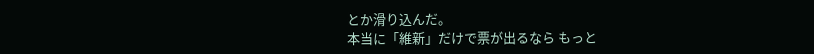とか滑り込んだ。
本当に「維新」だけで票が出るなら もっと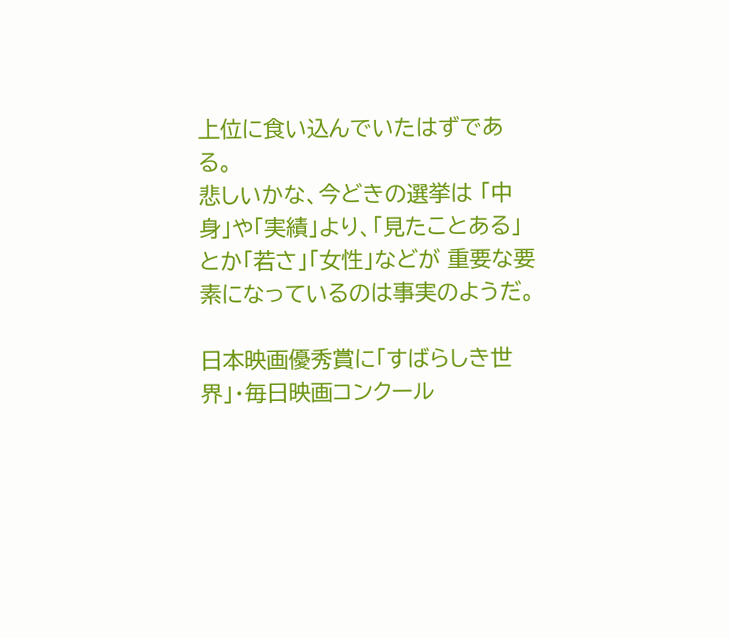上位に食い込んでいたはずである。
悲しいかな、今どきの選挙は 「中身」や「実績」より、「見たことある」とか「若さ」「女性」などが 重要な要素になっているのは事実のようだ。

日本映画優秀賞に「すばらしき世界」・毎日映画コンクール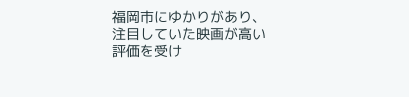福岡市にゆかりがあり、注目していた映画が高い評価を受け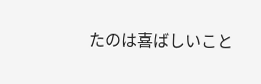たのは喜ばしいこと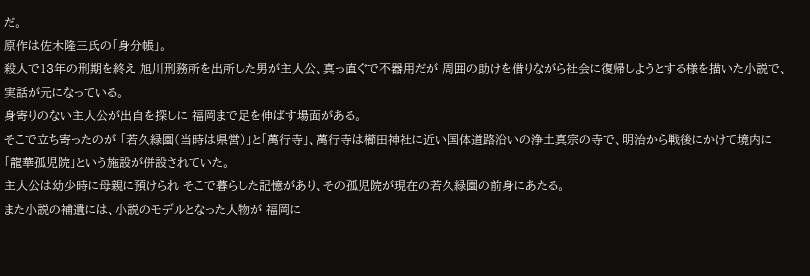だ。
原作は佐木隆三氏の「身分帳」。
殺人で13年の刑期を終え 旭川刑務所を出所した男が主人公、真っ直ぐで不器用だが 周囲の助けを借りながら社会に復帰しようとする様を描いた小説で、実話が元になっている。
身寄りのない主人公が出自を探しに 福岡まで足を伸ばす場面がある。
そこで立ち寄ったのが 「若久緑園(当時は県営)」と「萬行寺」、萬行寺は櫛田神社に近い国体道路沿いの浄土真宗の寺で、明治から戦後にかけて境内に「龍華孤児院」という施設が併設されていた。
主人公は幼少時に母親に預けられ そこで暮らした記憶があり、その孤児院が現在の若久緑園の前身にあたる。
また小説の補遺には、小説のモデルとなった人物が 福岡に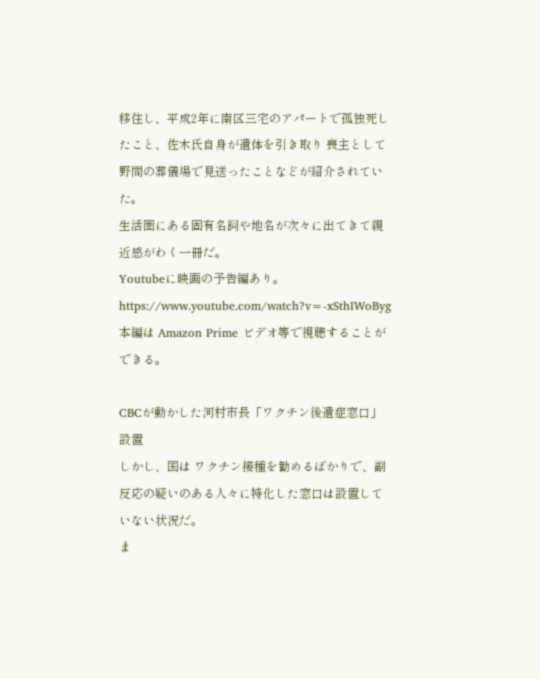移住し、平成2年に南区三宅のアパートで孤独死したこと、佐木氏自身が遺体を引き取り 喪主として野間の葬儀場で見送ったことなどが紹介されていた。
生活圏にある固有名詞や地名が次々に出てきて親近感がわく一冊だ。
Youtubeに映画の予告編あり。
https://www.youtube.com/watch?v=-xSthIWoByg
本編は Amazon Prime ビデオ等で視聴することができる。

CBCが動かした河村市長「ワクチン後遺症窓口」設置
しかし、国は ワクチン接種を勧めるばかりで、副反応の疑いのある人々に特化した窓口は設置していない状況だ。
ま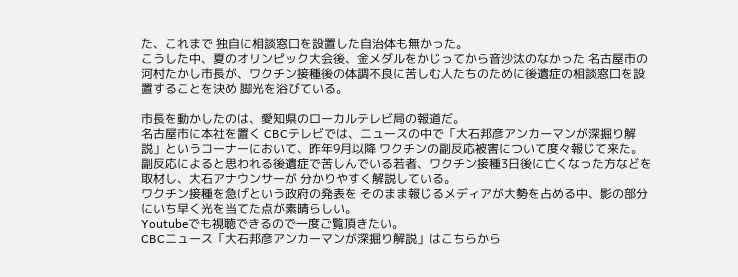た、これまで 独自に相談窓口を設置した自治体も無かった。
こうした中、夏のオリンピック大会後、金メダルをかじってから音沙汰のなかった 名古屋市の河村たかし市長が、ワクチン接種後の体調不良に苦しむ人たちのために後遺症の相談窓口を設置することを決め 脚光を浴びている。

市長を動かしたのは、愛知県のローカルテレビ局の報道だ。
名古屋市に本社を置く CBCテレビでは、ニュースの中で「大石邦彦アンカーマンが深掘り解説」というコーナーにおいて、昨年9月以降 ワクチンの副反応被害について度々報じて来た。
副反応によると思われる後遺症で苦しんでいる若者、ワクチン接種3日後に亡くなった方などを取材し、大石アナウンサーが 分かりやすく解説している。
ワクチン接種を急げという政府の発表を そのまま報じるメディアが大勢を占める中、影の部分にいち早く光を当てた点が素晴らしい。
Youtubeでも視聴できるので一度ご覧頂きたい。
CBCニュース「大石邦彦アンカーマンが深掘り解説」はこちらから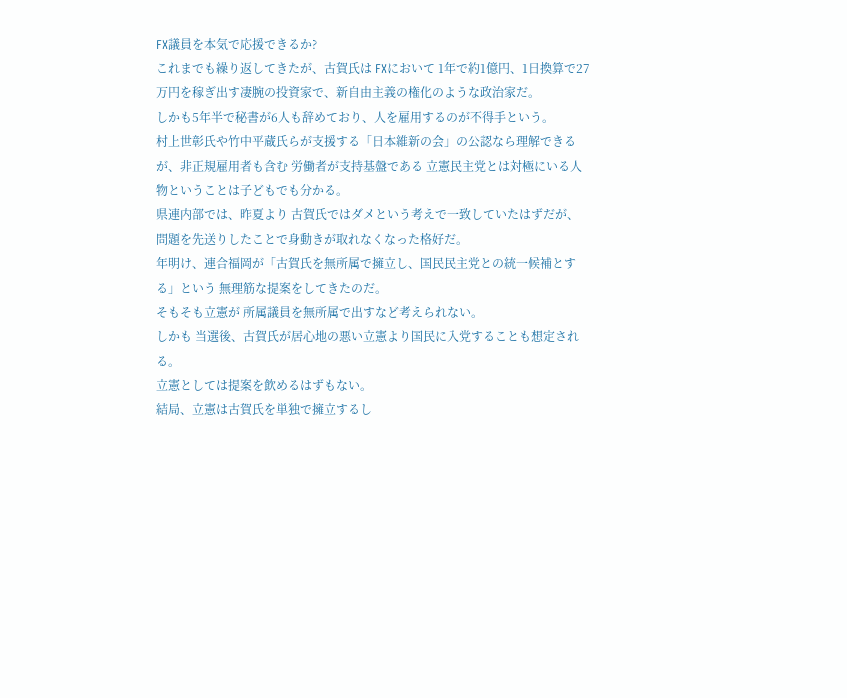FX議員を本気で応援できるか?
これまでも繰り返してきたが、古賀氏は FXにおいて 1年で約1億円、1日換算で27万円を稼ぎ出す凄腕の投資家で、新自由主義の権化のような政治家だ。
しかも5年半で秘書が6人も辞めており、人を雇用するのが不得手という。
村上世彰氏や竹中平蔵氏らが支援する「日本維新の会」の公認なら理解できるが、非正規雇用者も含む 労働者が支持基盤である 立憲民主党とは対極にいる人物ということは子どもでも分かる。
県連内部では、昨夏より 古賀氏ではダメという考えで一致していたはずだが、問題を先送りしたことで身動きが取れなくなった格好だ。
年明け、連合福岡が「古賀氏を無所属で擁立し、国民民主党との統一候補とする」という 無理筋な提案をしてきたのだ。
そもそも立憲が 所属議員を無所属で出すなど考えられない。
しかも 当選後、古賀氏が居心地の悪い立憲より国民に入党することも想定される。
立憲としては提案を飲めるはずもない。
結局、立憲は古賀氏を単独で擁立するし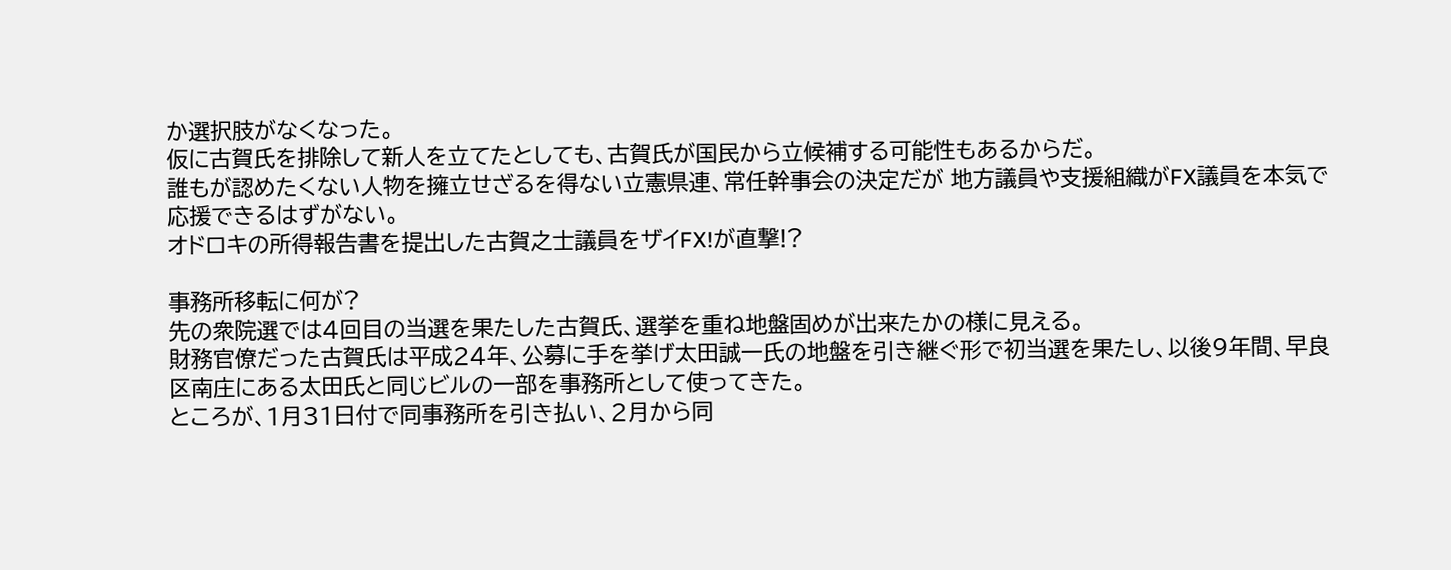か選択肢がなくなった。
仮に古賀氏を排除して新人を立てたとしても、古賀氏が国民から立候補する可能性もあるからだ。
誰もが認めたくない人物を擁立せざるを得ない立憲県連、常任幹事会の決定だが 地方議員や支援組織がFX議員を本気で応援できるはずがない。
オドロキの所得報告書を提出した古賀之士議員をザイFX!が直撃!?

事務所移転に何が?
先の衆院選では4回目の当選を果たした古賀氏、選挙を重ね地盤固めが出来たかの様に見える。
財務官僚だった古賀氏は平成24年、公募に手を挙げ太田誠一氏の地盤を引き継ぐ形で初当選を果たし、以後9年間、早良区南庄にある太田氏と同じビルの一部を事務所として使ってきた。
ところが、1月31日付で同事務所を引き払い、2月から同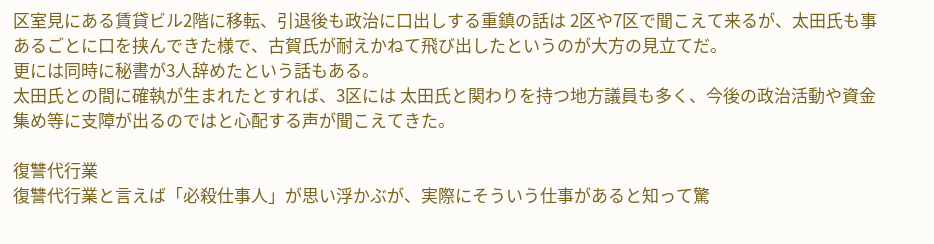区室見にある賃貸ビル2階に移転、引退後も政治に口出しする重鎮の話は 2区や7区で聞こえて来るが、太田氏も事あるごとに口を挟んできた様で、古賀氏が耐えかねて飛び出したというのが大方の見立てだ。
更には同時に秘書が3人辞めたという話もある。
太田氏との間に確執が生まれたとすれば、3区には 太田氏と関わりを持つ地方議員も多く、今後の政治活動や資金集め等に支障が出るのではと心配する声が聞こえてきた。

復讐代行業
復讐代行業と言えば「必殺仕事人」が思い浮かぶが、実際にそういう仕事があると知って驚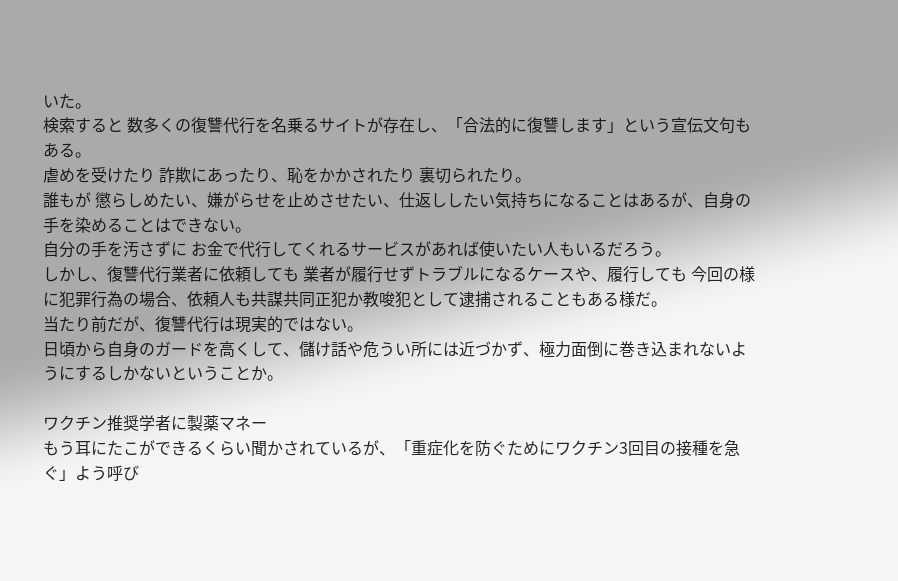いた。
検索すると 数多くの復讐代行を名乗るサイトが存在し、「合法的に復讐します」という宣伝文句もある。
虐めを受けたり 詐欺にあったり、恥をかかされたり 裏切られたり。
誰もが 懲らしめたい、嫌がらせを止めさせたい、仕返ししたい気持ちになることはあるが、自身の手を染めることはできない。
自分の手を汚さずに お金で代行してくれるサービスがあれば使いたい人もいるだろう。
しかし、復讐代行業者に依頼しても 業者が履行せずトラブルになるケースや、履行しても 今回の様に犯罪行為の場合、依頼人も共謀共同正犯か教唆犯として逮捕されることもある様だ。
当たり前だが、復讐代行は現実的ではない。
日頃から自身のガードを高くして、儲け話や危うい所には近づかず、極力面倒に巻き込まれないようにするしかないということか。

ワクチン推奨学者に製薬マネー
もう耳にたこができるくらい聞かされているが、「重症化を防ぐためにワクチン3回目の接種を急ぐ」よう呼び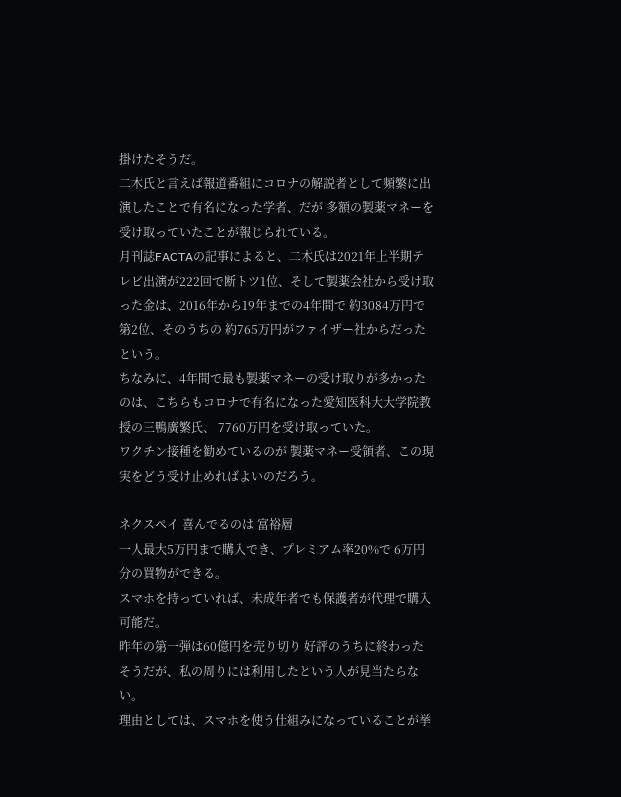掛けたそうだ。
二木氏と言えば報道番組にコロナの解説者として頻繁に出演したことで有名になった学者、だが 多額の製薬マネーを受け取っていたことが報じられている。
月刊誌FACTAの記事によると、二木氏は2021年上半期テレビ出演が222回で断トツ1位、そして製薬会社から受け取った金は、2016年から19年までの4年間で 約3084万円で第2位、そのうちの 約765万円がファイザー社からだったという。
ちなみに、4年間で最も製薬マネーの受け取りが多かったのは、こちらもコロナで有名になった愛知医科大大学院教授の三鴨廣繁氏、 7760万円を受け取っていた。
ワクチン接種を勧めているのが 製薬マネー受領者、この現実をどう受け止めればよいのだろう。

ネクスペイ 喜んでるのは 富裕層
一人最大5万円まで購入でき、プレミアム率20%で 6万円分の買物ができる。
スマホを持っていれば、未成年者でも保護者が代理で購入可能だ。
昨年の第一弾は60億円を売り切り 好評のうちに終わったそうだが、私の周りには利用したという人が見当たらない。
理由としては、スマホを使う仕組みになっていることが挙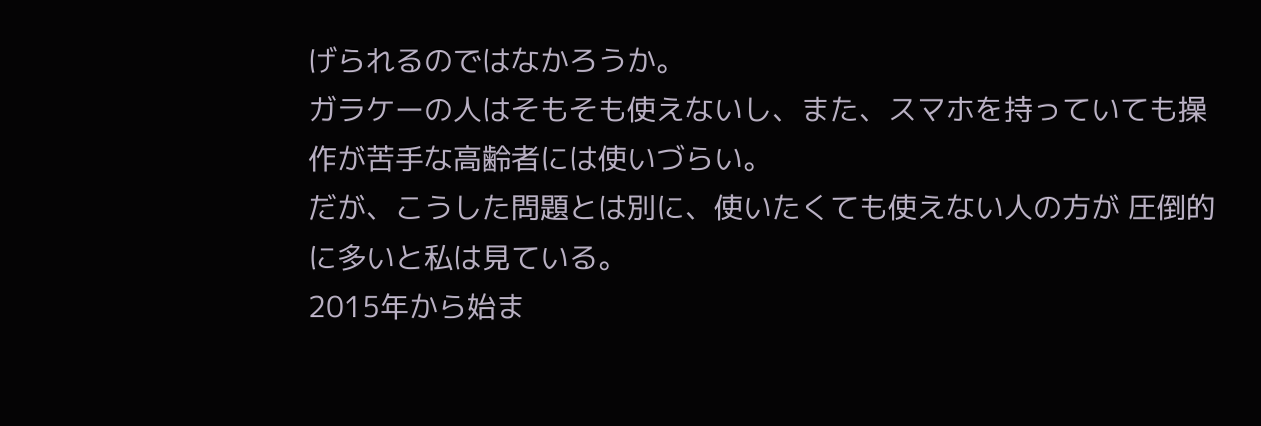げられるのではなかろうか。
ガラケーの人はそもそも使えないし、また、スマホを持っていても操作が苦手な高齢者には使いづらい。
だが、こうした問題とは別に、使いたくても使えない人の方が 圧倒的に多いと私は見ている。
2015年から始ま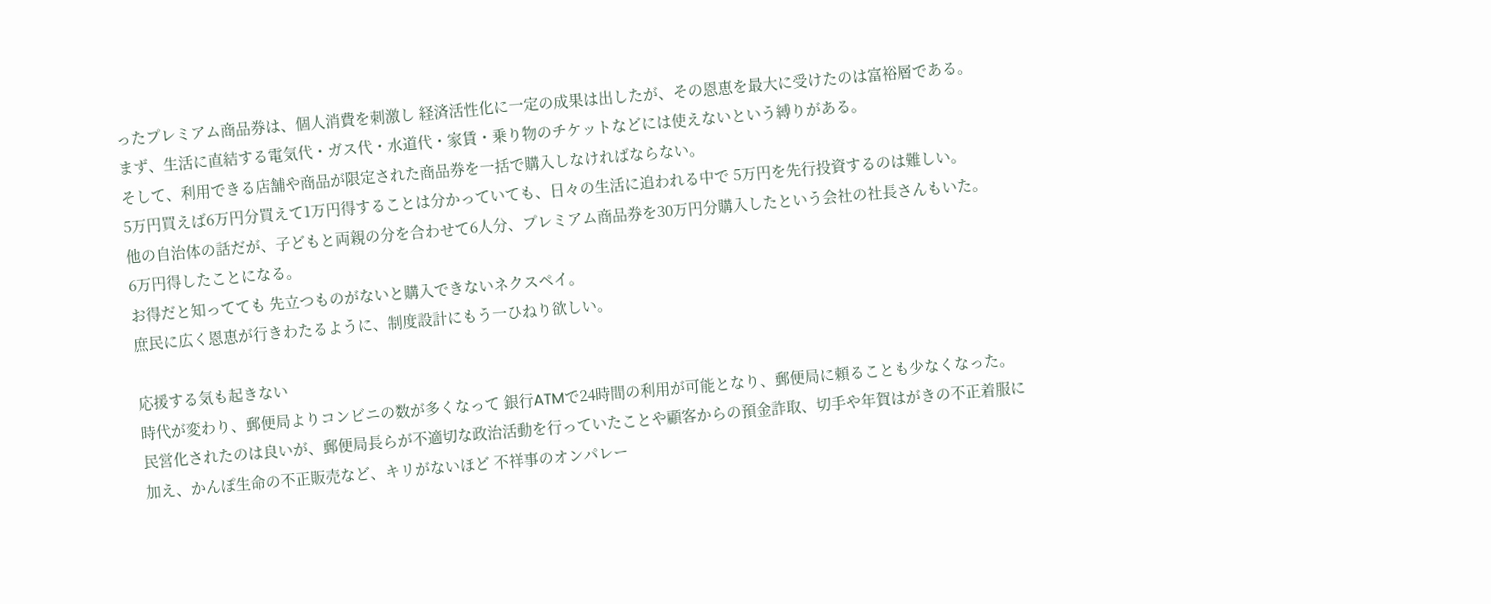ったプレミアム商品券は、個人消費を刺激し 経済活性化に一定の成果は出したが、その恩恵を最大に受けたのは富裕層である。
まず、生活に直結する電気代・ガス代・水道代・家賃・乗り物のチケットなどには使えないという縛りがある。
そして、利用できる店舗や商品が限定された商品券を一括で購入しなければならない。
5万円買えば6万円分買えて1万円得することは分かっていても、日々の生活に追われる中で 5万円を先行投資するのは難しい。
他の自治体の話だが、子どもと両親の分を合わせて6人分、プレミアム商品券を30万円分購入したという会社の社長さんもいた。
6万円得したことになる。
お得だと知ってても 先立つものがないと購入できないネクスペイ。
庶民に広く恩恵が行きわたるように、制度設計にもう一ひねり欲しい。

応援する気も起きない
時代が変わり、郵便局よりコンビニの数が多くなって 銀行ATMで24時間の利用が可能となり、郵便局に頼ることも少なくなった。
民営化されたのは良いが、郵便局長らが不適切な政治活動を行っていたことや顧客からの預金詐取、切手や年賀はがきの不正着服に加え、かんぽ生命の不正販売など、キリがないほど 不祥事のオンパレー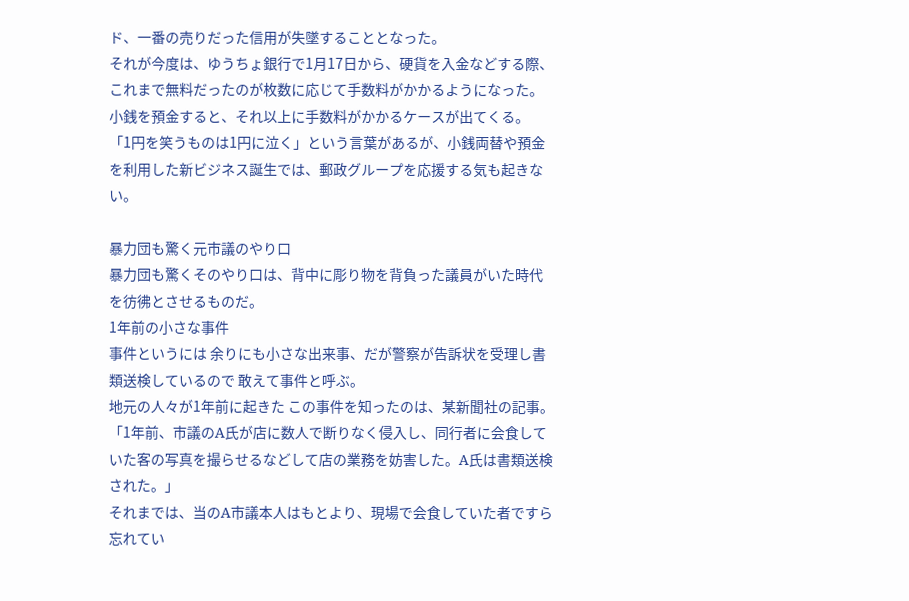ド、一番の売りだった信用が失墜することとなった。
それが今度は、ゆうちょ銀行で1月17日から、硬貨を入金などする際、これまで無料だったのが枚数に応じて手数料がかかるようになった。
小銭を預金すると、それ以上に手数料がかかるケースが出てくる。
「1円を笑うものは1円に泣く」という言葉があるが、小銭両替や預金を利用した新ビジネス誕生では、郵政グループを応援する気も起きない。

暴力団も驚く元市議のやり口
暴力団も驚くそのやり口は、背中に彫り物を背負った議員がいた時代を彷彿とさせるものだ。
1年前の小さな事件
事件というには 余りにも小さな出来事、だが警察が告訴状を受理し書類送検しているので 敢えて事件と呼ぶ。
地元の人々が1年前に起きた この事件を知ったのは、某新聞社の記事。
「1年前、市議のA氏が店に数人で断りなく侵入し、同行者に会食していた客の写真を撮らせるなどして店の業務を妨害した。A氏は書類送検された。」
それまでは、当のA市議本人はもとより、現場で会食していた者ですら 忘れてい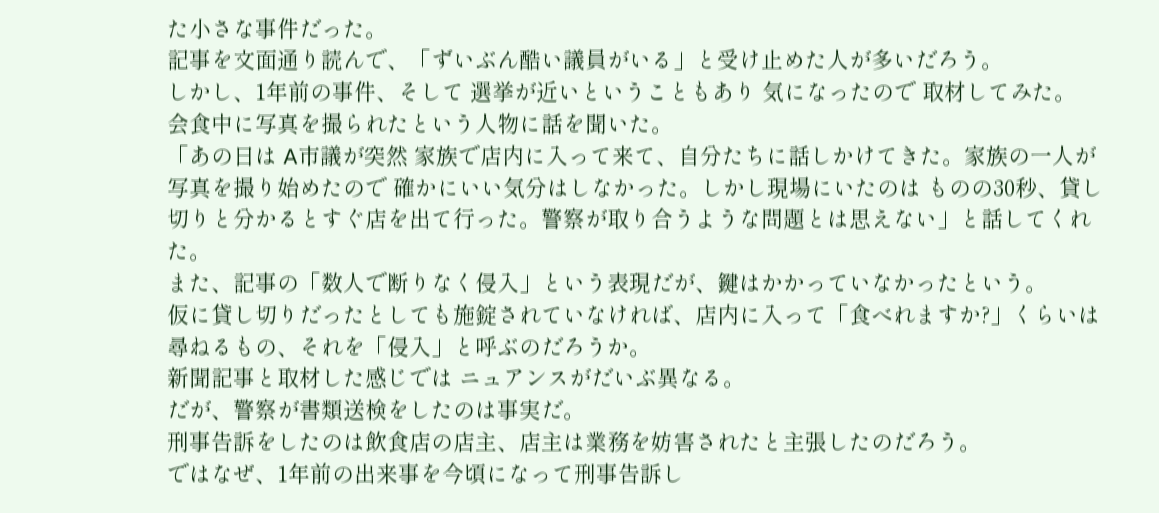た小さな事件だった。
記事を文面通り読んで、「ずいぶん酷い議員がいる」と受け止めた人が多いだろう。
しかし、1年前の事件、そして 選挙が近いということもあり 気になったので 取材してみた。
会食中に写真を撮られたという人物に話を聞いた。
「あの日は A市議が突然 家族で店内に入って来て、自分たちに話しかけてきた。家族の一人が 写真を撮り始めたので 確かにいい気分はしなかった。しかし現場にいたのは ものの30秒、貸し切りと分かるとすぐ店を出て行った。警察が取り合うような問題とは思えない」と話してくれた。
また、記事の「数人で断りなく侵入」という表現だが、鍵はかかっていなかったという。
仮に貸し切りだったとしても施錠されていなければ、店内に入って「食べれますか?」くらいは尋ねるもの、それを「侵入」と呼ぶのだろうか。
新聞記事と取材した感じでは ニュアンスがだいぶ異なる。
だが、警察が書類送検をしたのは事実だ。
刑事告訴をしたのは飲食店の店主、店主は業務を妨害されたと主張したのだろう。
ではなぜ、1年前の出来事を今頃になって刑事告訴し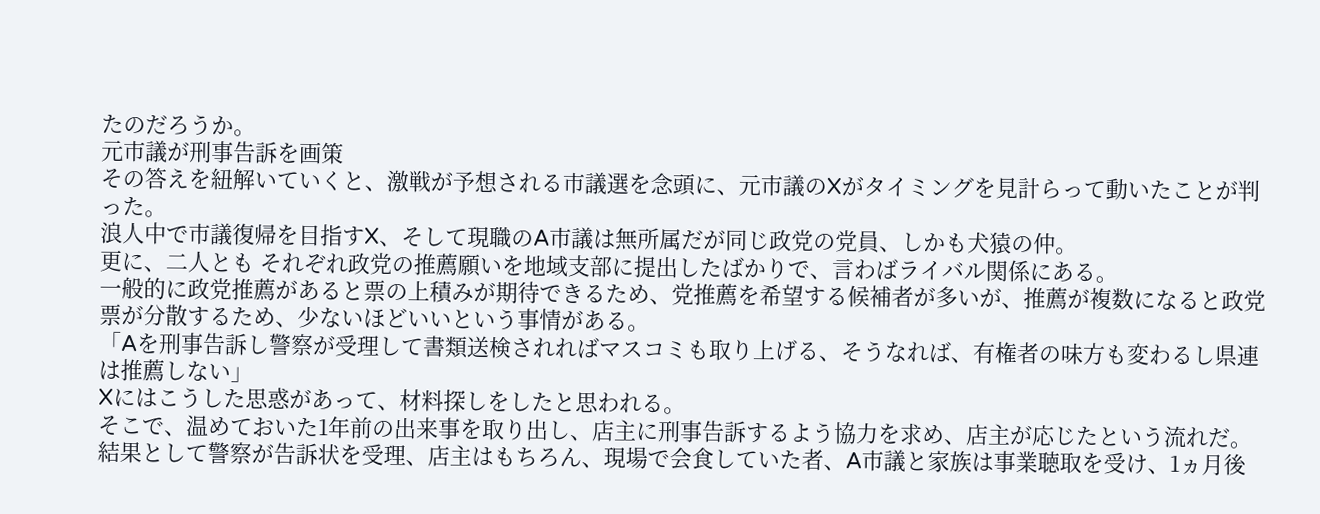たのだろうか。
元市議が刑事告訴を画策
その答えを紐解いていくと、激戦が予想される市議選を念頭に、元市議のXがタイミングを見計らって動いたことが判った。
浪人中で市議復帰を目指すX、そして現職のA市議は無所属だが同じ政党の党員、しかも犬猿の仲。
更に、二人とも それぞれ政党の推薦願いを地域支部に提出したばかりで、言わばライバル関係にある。
一般的に政党推薦があると票の上積みが期待できるため、党推薦を希望する候補者が多いが、推薦が複数になると政党票が分散するため、少ないほどいいという事情がある。
「Aを刑事告訴し警察が受理して書類送検されればマスコミも取り上げる、そうなれば、有権者の味方も変わるし県連は推薦しない」
Xにはこうした思惑があって、材料探しをしたと思われる。
そこで、温めておいた1年前の出来事を取り出し、店主に刑事告訴するよう協力を求め、店主が応じたという流れだ。
結果として警察が告訴状を受理、店主はもちろん、現場で会食していた者、A市議と家族は事業聴取を受け、1ヵ月後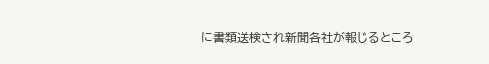に書類送検され新聞各社が報じるところ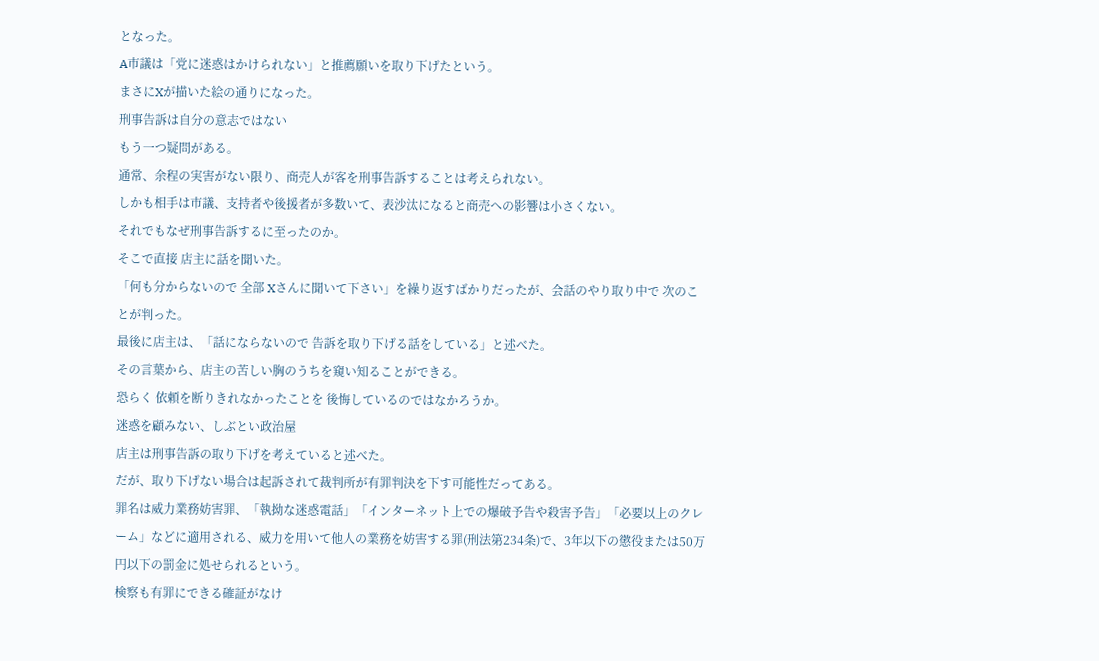となった。
A市議は「党に迷惑はかけられない」と推薦願いを取り下げたという。
まさにXが描いた絵の通りになった。
刑事告訴は自分の意志ではない
もう一つ疑問がある。
通常、余程の実害がない限り、商売人が客を刑事告訴することは考えられない。
しかも相手は市議、支持者や後援者が多数いて、表沙汰になると商売への影響は小さくない。
それでもなぜ刑事告訴するに至ったのか。
そこで直接 店主に話を聞いた。
「何も分からないので 全部 Xさんに聞いて下さい」を繰り返すばかりだったが、会話のやり取り中で 次のことが判った。
最後に店主は、「話にならないので 告訴を取り下げる話をしている」と述べた。
その言葉から、店主の苦しい胸のうちを窺い知ることができる。
恐らく 依頼を断りきれなかったことを 後悔しているのではなかろうか。
迷惑を顧みない、しぶとい政治屋
店主は刑事告訴の取り下げを考えていると述べた。
だが、取り下げない場合は起訴されて裁判所が有罪判決を下す可能性だってある。
罪名は威力業務妨害罪、「執拗な迷惑電話」「インターネット上での爆破予告や殺害予告」「必要以上のクレーム」などに適用される、威力を用いて他人の業務を妨害する罪(刑法第234条)で、3年以下の懲役または50万円以下の罰金に処せられるという。
検察も有罪にできる確証がなけ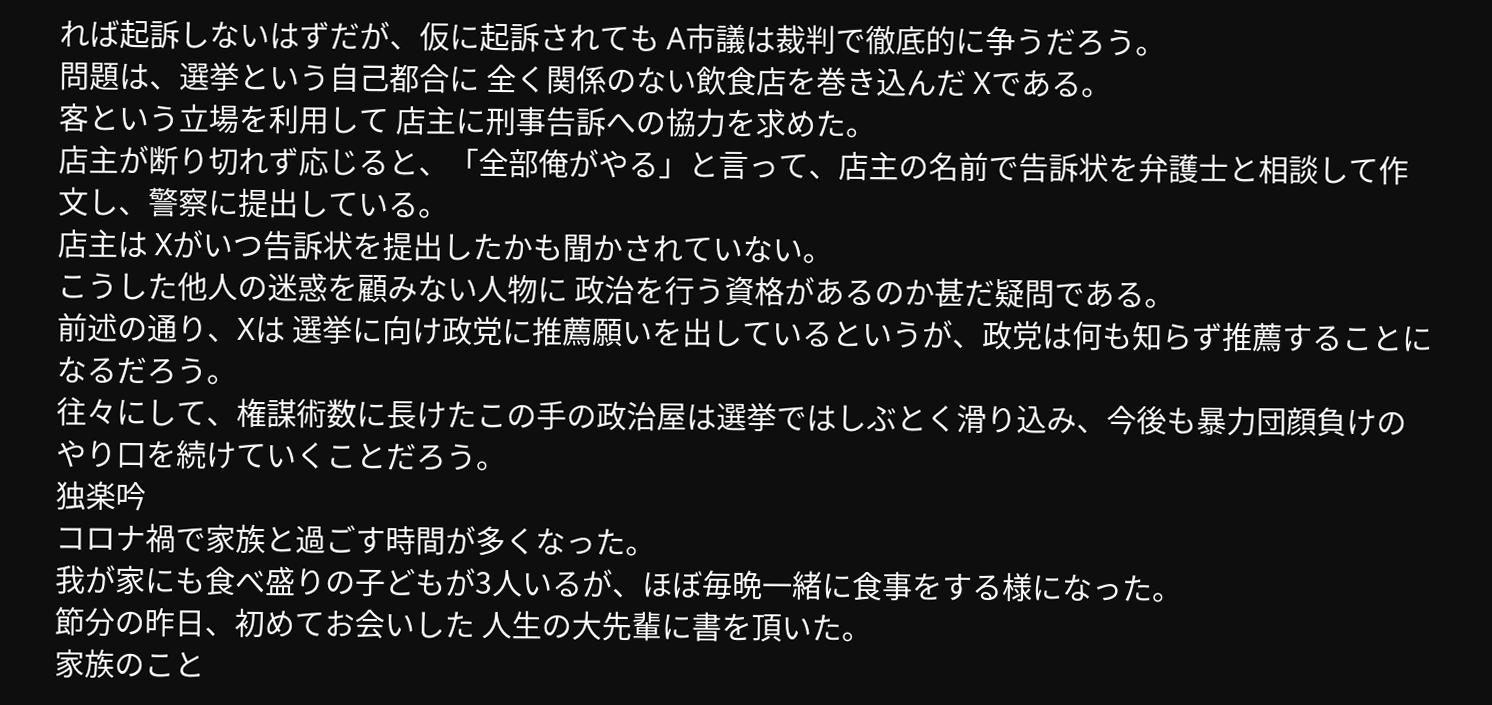れば起訴しないはずだが、仮に起訴されても A市議は裁判で徹底的に争うだろう。
問題は、選挙という自己都合に 全く関係のない飲食店を巻き込んだ Xである。
客という立場を利用して 店主に刑事告訴への協力を求めた。
店主が断り切れず応じると、「全部俺がやる」と言って、店主の名前で告訴状を弁護士と相談して作文し、警察に提出している。
店主は Xがいつ告訴状を提出したかも聞かされていない。
こうした他人の迷惑を顧みない人物に 政治を行う資格があるのか甚だ疑問である。
前述の通り、Xは 選挙に向け政党に推薦願いを出しているというが、政党は何も知らず推薦することになるだろう。
往々にして、権謀術数に長けたこの手の政治屋は選挙ではしぶとく滑り込み、今後も暴力団顔負けのやり口を続けていくことだろう。
独楽吟
コロナ禍で家族と過ごす時間が多くなった。
我が家にも食べ盛りの子どもが3人いるが、ほぼ毎晩一緒に食事をする様になった。
節分の昨日、初めてお会いした 人生の大先輩に書を頂いた。
家族のこと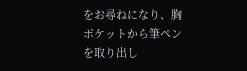をお尋ねになり、胸ポケットから筆ペンを取り出し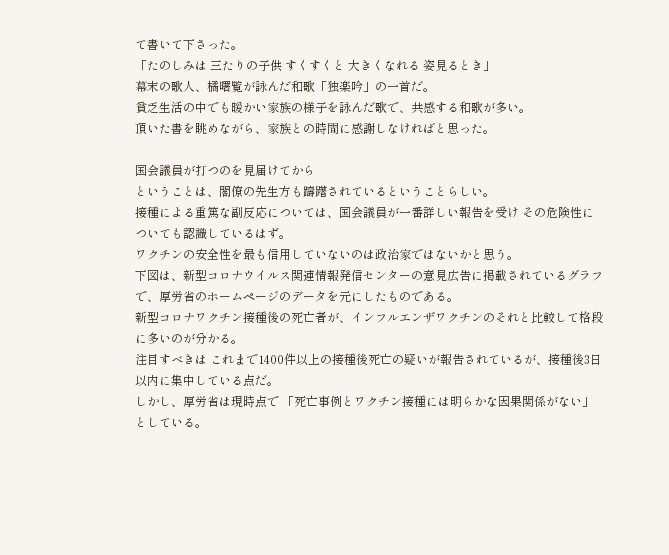て書いて下さった。
「たのしみは 三たりの子供 すくすくと 大きくなれる 姿見るとき」
幕末の歌人、橘曙覧が詠んだ和歌「独楽吟」の一首だ。
貧乏生活の中でも暖かい家族の様子を詠んだ歌で、共感する和歌が多い。
頂いた書を眺めながら、家族との時間に感謝しなければと思った。

国会議員が打つのを見届けてから
ということは、閣僚の先生方も躊躇されているということらしい。
接種による重篤な副反応については、国会議員が一番詳しい報告を受け その危険性についても認識しているはず。
ワクチンの安全性を最も信用していないのは政治家ではないかと思う。
下図は、新型コロナウイルス関連情報発信センターの意見広告に掲載されているグラフで、厚労省のホームページのデータを元にしたものである。
新型コロナワクチン接種後の死亡者が、インフルエンザワクチンのそれと比較して格段に多いのが分かる。
注目すべきは これまで1400件以上の接種後死亡の疑いが報告されているが、接種後3日以内に集中している点だ。
しかし、厚労省は現時点で 「死亡事例とワクチン接種には明らかな因果関係がない」としている。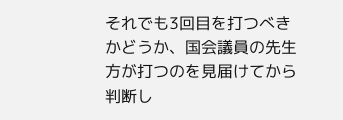それでも3回目を打つべきかどうか、国会議員の先生方が打つのを見届けてから判断し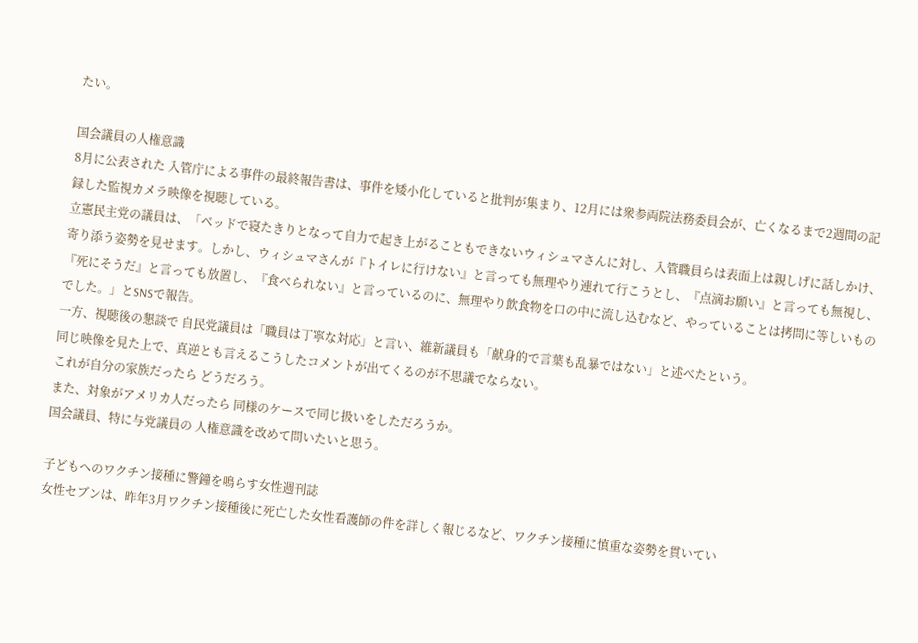たい。

国会議員の人権意識
8月に公表された 入管庁による事件の最終報告書は、事件を矮小化していると批判が集まり、12月には衆参両院法務委員会が、亡くなるまで2週間の記録した監視カメラ映像を視聴している。
立憲民主党の議員は、「ベッドで寝たきりとなって自力で起き上がることもできないウィシュマさんに対し、入管職員らは表面上は親しげに話しかけ、寄り添う姿勢を見せます。しかし、ウィシュマさんが『トイレに行けない』と言っても無理やり連れて行こうとし、『点滴お願い』と言っても無視し、『死にそうだ』と言っても放置し、『食べられない』と言っているのに、無理やり飲食物を口の中に流し込むなど、やっていることは拷問に等しいものでした。」とSNSで報告。
一方、視聴後の懇談で 自民党議員は「職員は丁寧な対応」と言い、維新議員も「献身的で言葉も乱暴ではない」と述べたという。
同じ映像を見た上で、真逆とも言えるこうしたコメントが出てくるのが不思議でならない。
これが自分の家族だったら どうだろう。
また、対象がアメリカ人だったら 同様のケースで同じ扱いをしただろうか。
国会議員、特に与党議員の 人権意識を改めて問いたいと思う。

子どもへのワクチン接種に警鐘を鳴らす女性週刊誌
女性セブンは、昨年3月ワクチン接種後に死亡した女性看護師の件を詳しく報じるなど、ワクチン接種に慎重な姿勢を貫いてい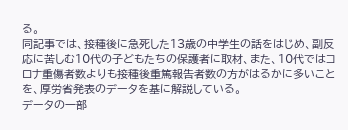る。
同記事では、接種後に急死した13歳の中学生の話をはじめ、副反応に苦しむ10代の子どもたちの保護者に取材、また、10代ではコロナ重傷者数よりも接種後重篤報告者数の方がはるかに多いことを、厚労省発表のデータを基に解説している。
データの一部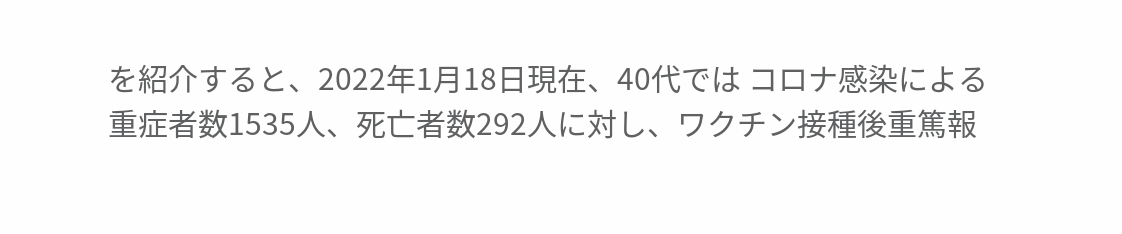を紹介すると、2022年1月18日現在、40代では コロナ感染による重症者数1535人、死亡者数292人に対し、ワクチン接種後重篤報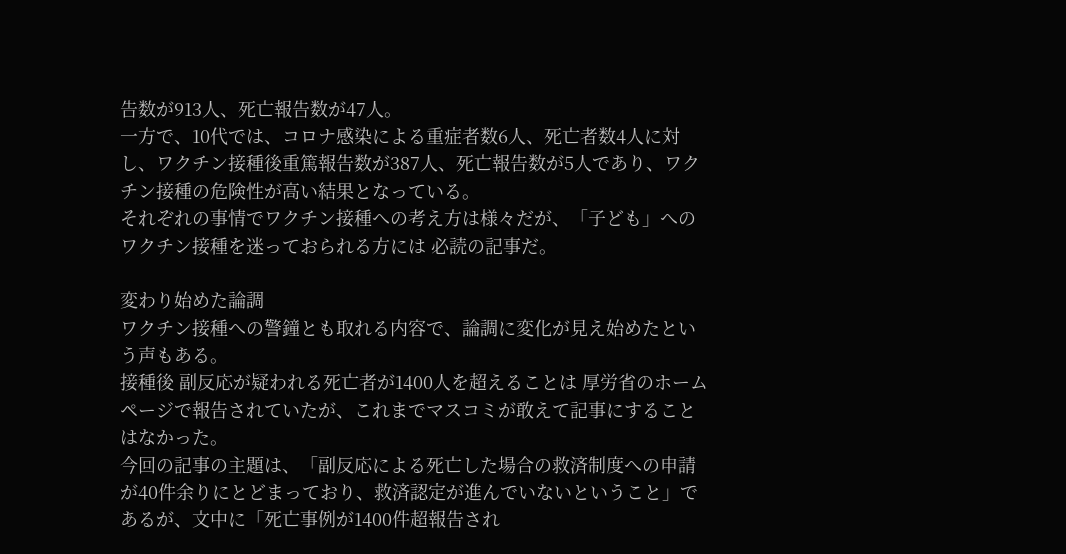告数が913人、死亡報告数が47人。
一方で、10代では、コロナ感染による重症者数6人、死亡者数4人に対し、ワクチン接種後重篤報告数が387人、死亡報告数が5人であり、ワクチン接種の危険性が高い結果となっている。
それぞれの事情でワクチン接種への考え方は様々だが、「子ども」へのワクチン接種を迷っておられる方には 必読の記事だ。

変わり始めた論調
ワクチン接種への警鐘とも取れる内容で、論調に変化が見え始めたという声もある。
接種後 副反応が疑われる死亡者が1400人を超えることは 厚労省のホームページで報告されていたが、これまでマスコミが敢えて記事にすることはなかった。
今回の記事の主題は、「副反応による死亡した場合の救済制度への申請が40件余りにとどまっており、救済認定が進んでいないということ」であるが、文中に「死亡事例が1400件超報告され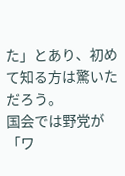た」とあり、初めて知る方は驚いただろう。
国会では野党が「ワ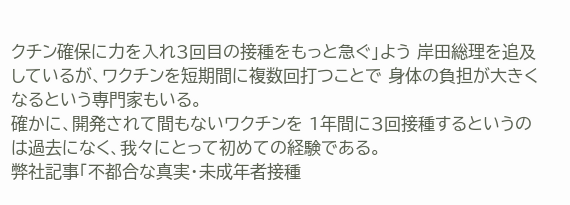クチン確保に力を入れ3回目の接種をもっと急ぐ」よう 岸田総理を追及しているが、ワクチンを短期間に複数回打つことで 身体の負担が大きくなるという専門家もいる。
確かに、開発されて間もないワクチンを 1年間に3回接種するというのは過去になく、我々にとって初めての経験である。
弊社記事「不都合な真実・未成年者接種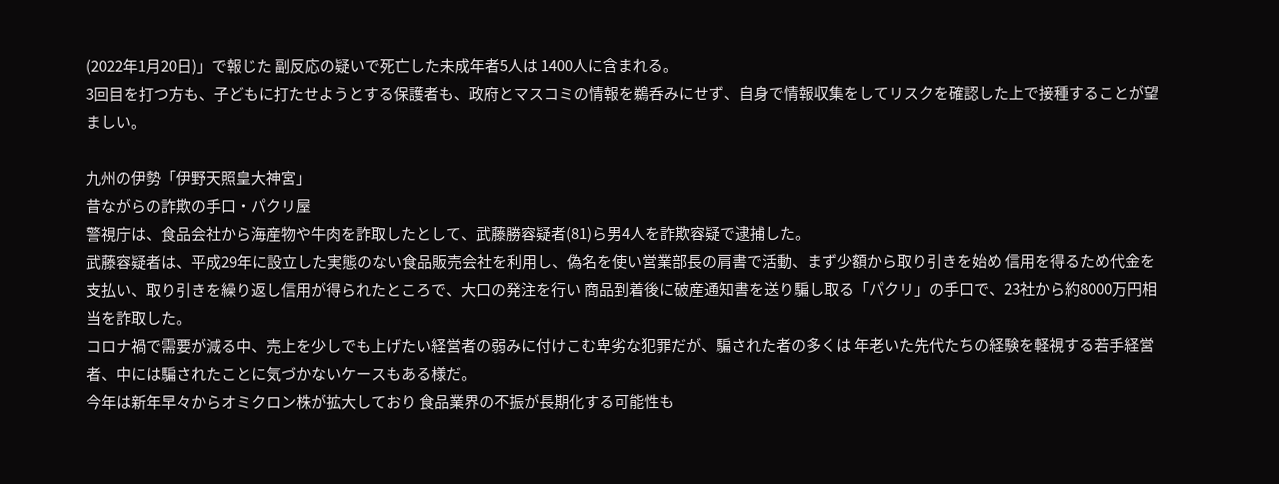(2022年1月20日)」で報じた 副反応の疑いで死亡した未成年者5人は 1400人に含まれる。
3回目を打つ方も、子どもに打たせようとする保護者も、政府とマスコミの情報を鵜呑みにせず、自身で情報収集をしてリスクを確認した上で接種することが望ましい。

九州の伊勢「伊野天照皇大神宮」
昔ながらの詐欺の手口・パクリ屋
警視庁は、食品会社から海産物や牛肉を詐取したとして、武藤勝容疑者(81)ら男4人を詐欺容疑で逮捕した。
武藤容疑者は、平成29年に設立した実態のない食品販売会社を利用し、偽名を使い営業部長の肩書で活動、まず少額から取り引きを始め 信用を得るため代金を支払い、取り引きを繰り返し信用が得られたところで、大口の発注を行い 商品到着後に破産通知書を送り騙し取る「パクリ」の手口で、23社から約8000万円相当を詐取した。
コロナ禍で需要が減る中、売上を少しでも上げたい経営者の弱みに付けこむ卑劣な犯罪だが、騙された者の多くは 年老いた先代たちの経験を軽視する若手経営者、中には騙されたことに気づかないケースもある様だ。
今年は新年早々からオミクロン株が拡大しており 食品業界の不振が長期化する可能性も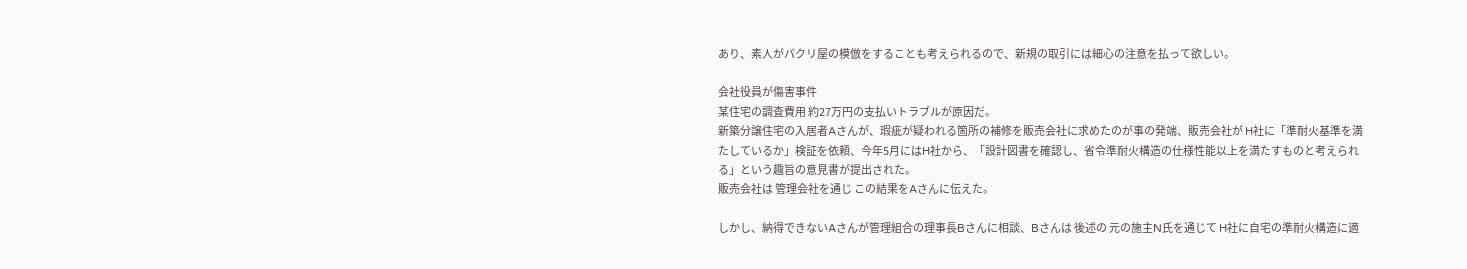あり、素人がパクリ屋の模倣をすることも考えられるので、新規の取引には細心の注意を払って欲しい。

会社役員が傷害事件
某住宅の調査費用 約27万円の支払いトラブルが原因だ。
新築分譲住宅の入居者Aさんが、瑕疵が疑われる箇所の補修を販売会社に求めたのが事の発端、販売会社が H社に「準耐火基準を満たしているか」検証を依頼、今年5月にはH社から、「設計図書を確認し、省令準耐火構造の仕様性能以上を満たすものと考えられる」という趣旨の意見書が提出された。
販売会社は 管理会社を通じ この結果をAさんに伝えた。

しかし、納得できないAさんが管理組合の理事長Bさんに相談、Bさんは 後述の 元の施主N氏を通じて H社に自宅の準耐火構造に適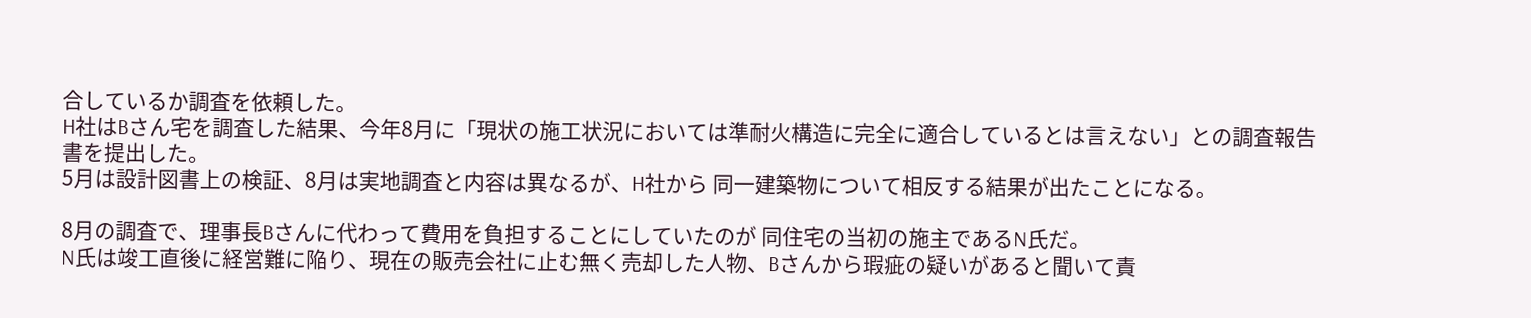合しているか調査を依頼した。
H社はBさん宅を調査した結果、今年8月に「現状の施工状況においては準耐火構造に完全に適合しているとは言えない」との調査報告書を提出した。
5月は設計図書上の検証、8月は実地調査と内容は異なるが、H社から 同一建築物について相反する結果が出たことになる。

8月の調査で、理事長Bさんに代わって費用を負担することにしていたのが 同住宅の当初の施主であるN氏だ。
N氏は竣工直後に経営難に陥り、現在の販売会社に止む無く売却した人物、Bさんから瑕疵の疑いがあると聞いて責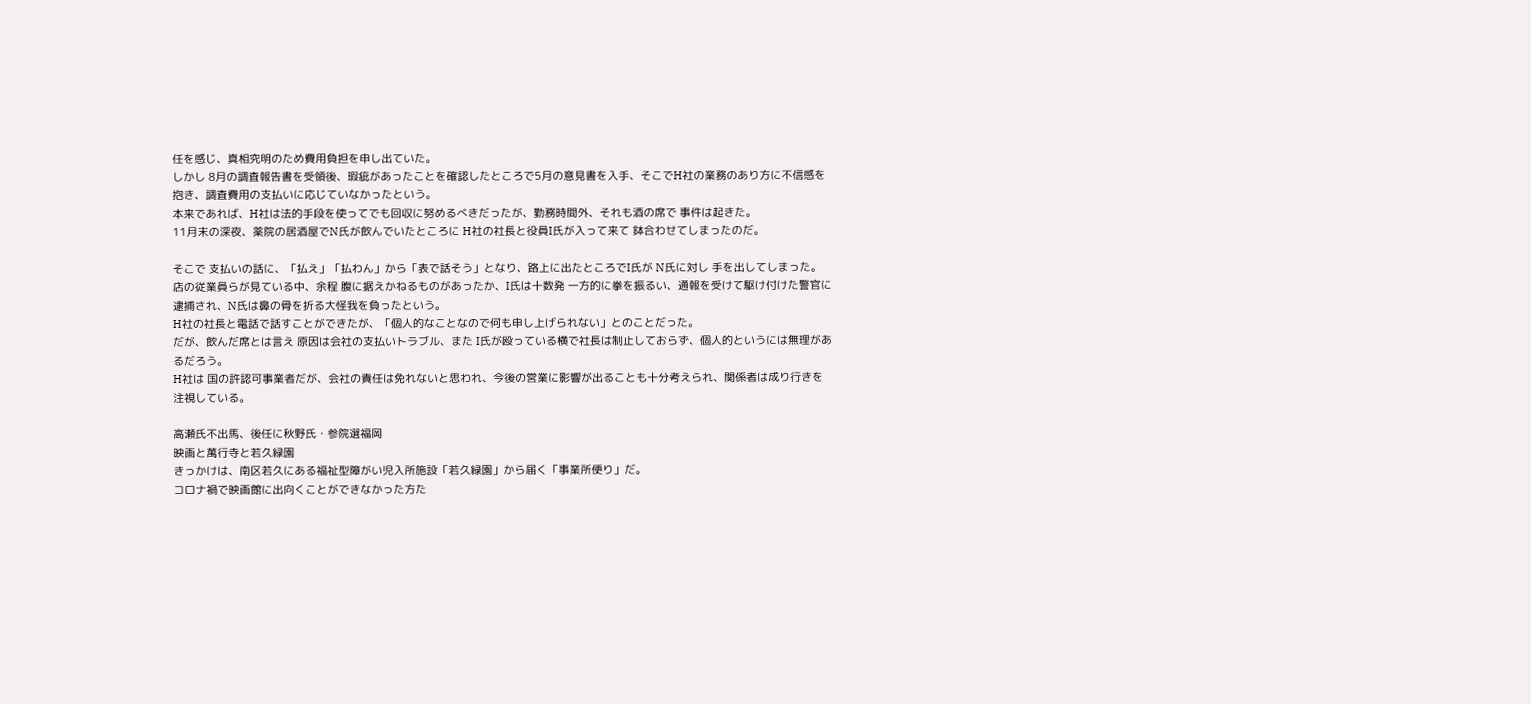任を感じ、真相究明のため費用負担を申し出ていた。
しかし 8月の調査報告書を受領後、瑕疵があったことを確認したところで5月の意見書を入手、そこでH社の業務のあり方に不信感を抱き、調査費用の支払いに応じていなかったという。
本来であれば、H社は法的手段を使ってでも回収に努めるべきだったが、勤務時間外、それも酒の席で 事件は起きた。
11月末の深夜、薬院の居酒屋でN氏が飲んでいたところに H社の社長と役員I氏が入って来て 鉢合わせてしまったのだ。

そこで 支払いの話に、「払え」「払わん」から「表で話そう」となり、路上に出たところでI氏が N氏に対し 手を出してしまった。
店の従業員らが見ている中、余程 腹に据えかねるものがあったか、I氏は十数発 一方的に拳を振るい、通報を受けて駆け付けた警官に逮捕され、N氏は鼻の骨を折る大怪我を負ったという。
H社の社長と電話で話すことができたが、「個人的なことなので何も申し上げられない」とのことだった。
だが、飲んだ席とは言え 原因は会社の支払いトラブル、また I氏が殴っている横で社長は制止しておらず、個人的というには無理があるだろう。
H社は 国の許認可事業者だが、会社の責任は免れないと思われ、今後の営業に影響が出ることも十分考えられ、関係者は成り行きを注視している。

高瀬氏不出馬、後任に秋野氏・参院選福岡
映画と萬行寺と若久緑園
きっかけは、南区若久にある福祉型障がい児入所施設「若久緑園」から届く「事業所便り」だ。
コロナ禍で映画館に出向くことができなかった方た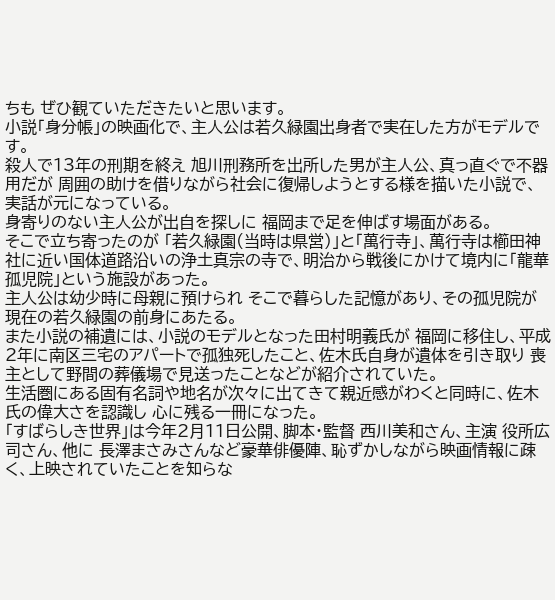ちも ぜひ観ていただきたいと思います。
小説「身分帳」の映画化で、主人公は若久緑園出身者で実在した方がモデルです。
殺人で13年の刑期を終え 旭川刑務所を出所した男が主人公、真っ直ぐで不器用だが 周囲の助けを借りながら社会に復帰しようとする様を描いた小説で、実話が元になっている。
身寄りのない主人公が出自を探しに 福岡まで足を伸ばす場面がある。
そこで立ち寄ったのが 「若久緑園(当時は県営)」と「萬行寺」、萬行寺は櫛田神社に近い国体道路沿いの浄土真宗の寺で、明治から戦後にかけて境内に「龍華孤児院」という施設があった。
主人公は幼少時に母親に預けられ そこで暮らした記憶があり、その孤児院が現在の若久緑園の前身にあたる。
また小説の補遺には、小説のモデルとなった田村明義氏が 福岡に移住し、平成2年に南区三宅のアパートで孤独死したこと、佐木氏自身が遺体を引き取り 喪主として野間の葬儀場で見送ったことなどが紹介されていた。
生活圏にある固有名詞や地名が次々に出てきて親近感がわくと同時に、佐木氏の偉大さを認識し 心に残る一冊になった。
「すばらしき世界」は今年2月11日公開、脚本・監督 西川美和さん、主演 役所広司さん、他に 長澤まさみさんなど豪華俳優陣、恥ずかしながら映画情報に疎く、上映されていたことを知らな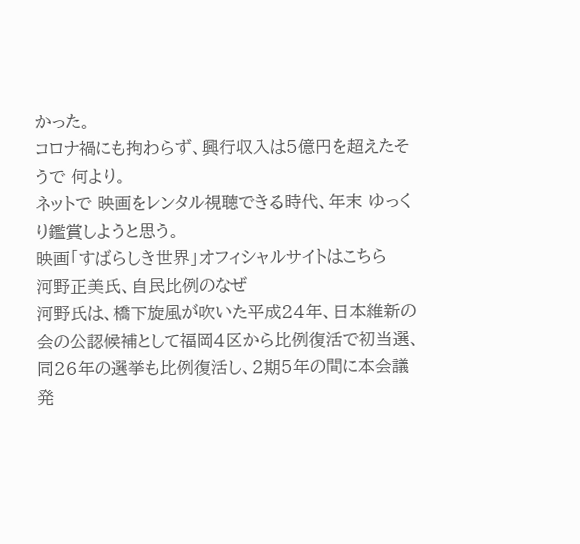かった。
コロナ禍にも拘わらず、興行収入は5億円を超えたそうで 何より。
ネットで 映画をレンタル視聴できる時代、年末 ゆっくり鑑賞しようと思う。
映画「すばらしき世界」オフィシャルサイトはこちら
河野正美氏、自民比例のなぜ
河野氏は、橋下旋風が吹いた平成24年、日本維新の会の公認候補として福岡4区から比例復活で初当選、同26年の選挙も比例復活し、2期5年の間に本会議発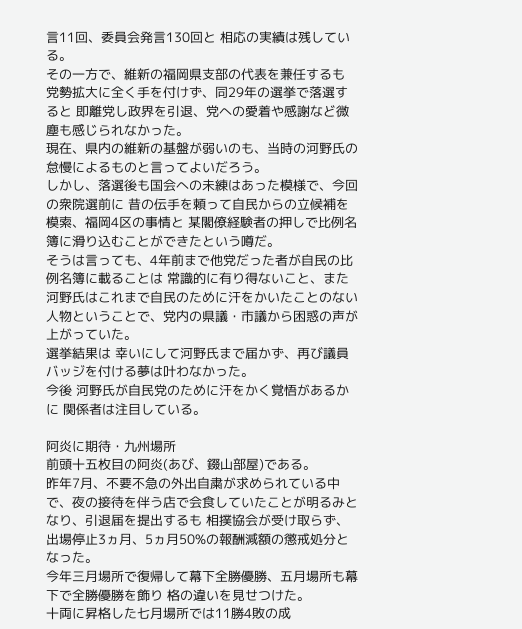言11回、委員会発言130回と 相応の実績は残している。
その一方で、維新の福岡県支部の代表を兼任するも 党勢拡大に全く手を付けず、同29年の選挙で落選すると 即離党し政界を引退、党への愛着や感謝など微塵も感じられなかった。
現在、県内の維新の基盤が弱いのも、当時の河野氏の怠慢によるものと言ってよいだろう。
しかし、落選後も国会への未練はあった模様で、今回の衆院選前に 昔の伝手を頼って自民からの立候補を模索、福岡4区の事情と 某閣僚経験者の押しで比例名簿に滑り込むことができたという噂だ。
そうは言っても、4年前まで他党だった者が自民の比例名簿に載ることは 常識的に有り得ないこと、また河野氏はこれまで自民のために汗をかいたことのない人物ということで、党内の県議・市議から困惑の声が上がっていた。
選挙結果は 幸いにして河野氏まで届かず、再び議員バッジを付ける夢は叶わなかった。
今後 河野氏が自民党のために汗をかく覚悟があるかに 関係者は注目している。

阿炎に期待・九州場所
前頭十五枚目の阿炎(あび、錣山部屋)である。
昨年7月、不要不急の外出自粛が求められている中で、夜の接待を伴う店で会食していたことが明るみとなり、引退届を提出するも 相撲協会が受け取らず、出場停止3ヵ月、5ヵ月50%の報酬減額の懲戒処分となった。
今年三月場所で復帰して幕下全勝優勝、五月場所も幕下で全勝優勝を飾り 格の違いを見せつけた。
十両に昇格した七月場所では11勝4敗の成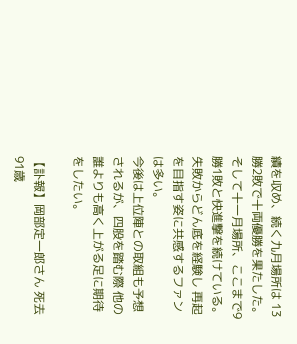績を収め、続く九月場所は 13勝2敗で十両優勝を果たした。
そして十一月場所、ここまで9勝1敗と快進撃を続けている。
失敗からどん底を経験し 再起を目指す姿に共感するファンは多い。
今後は上位陣との取組も予想されるが、四股を踏む際 他の誰よりも高く上がる足に期待をしたい。

【訃報】岡部定一郎さん 死去 91歳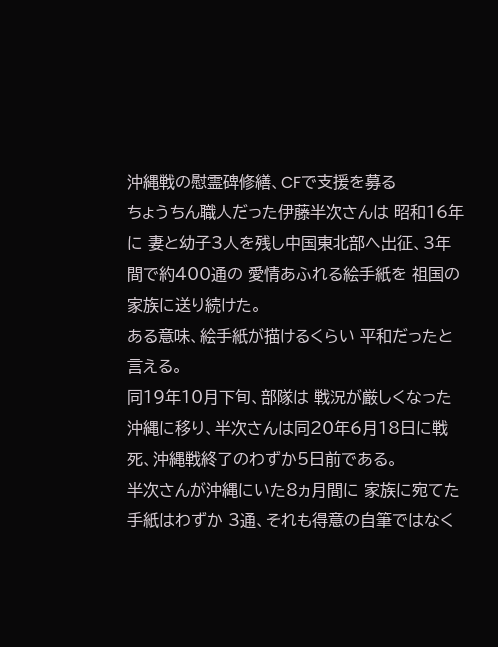沖縄戦の慰霊碑修繕、CFで支援を募る
ちょうちん職人だった伊藤半次さんは 昭和16年に 妻と幼子3人を残し中国東北部へ出征、3年間で約400通の 愛情あふれる絵手紙を 祖国の家族に送り続けた。
ある意味、絵手紙が描けるくらい 平和だったと言える。
同19年10月下旬、部隊は 戦況が厳しくなった沖縄に移り、半次さんは同20年6月18日に戦死、沖縄戦終了のわずか5日前である。
半次さんが沖縄にいた8ヵ月間に 家族に宛てた手紙はわずか 3通、それも得意の自筆ではなく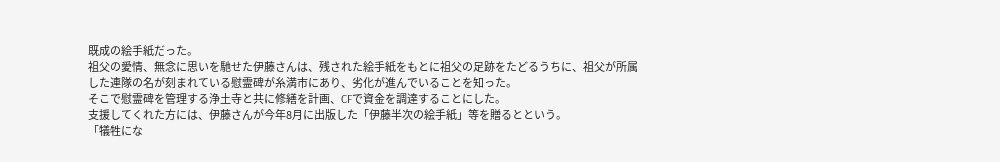既成の絵手紙だった。
祖父の愛情、無念に思いを馳せた伊藤さんは、残された絵手紙をもとに祖父の足跡をたどるうちに、祖父が所属した連隊の名が刻まれている慰霊碑が糸満市にあり、劣化が進んでいることを知った。
そこで慰霊碑を管理する浄土寺と共に修繕を計画、CFで資金を調達することにした。
支援してくれた方には、伊藤さんが今年8月に出版した「伊藤半次の絵手紙」等を贈るとという。
「犠牲にな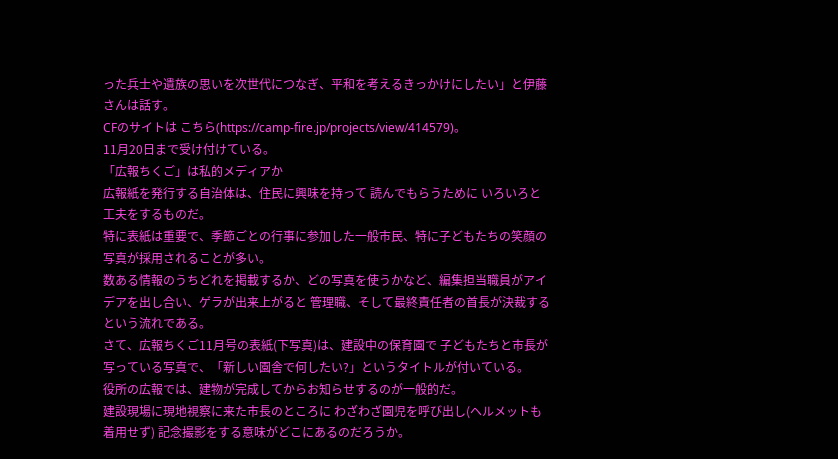った兵士や遺族の思いを次世代につなぎ、平和を考えるきっかけにしたい」と伊藤さんは話す。
CFのサイトは こちら(https://camp-fire.jp/projects/view/414579)。
11月20日まで受け付けている。
「広報ちくご」は私的メディアか
広報紙を発行する自治体は、住民に興味を持って 読んでもらうために いろいろと工夫をするものだ。
特に表紙は重要で、季節ごとの行事に参加した一般市民、特に子どもたちの笑顔の写真が採用されることが多い。
数ある情報のうちどれを掲載するか、どの写真を使うかなど、編集担当職員がアイデアを出し合い、ゲラが出来上がると 管理職、そして最終責任者の首長が決裁するという流れである。
さて、広報ちくご11月号の表紙(下写真)は、建設中の保育園で 子どもたちと市長が写っている写真で、「新しい園舎で何したい?」というタイトルが付いている。
役所の広報では、建物が完成してからお知らせするのが一般的だ。
建設現場に現地視察に来た市長のところに わざわざ園児を呼び出し(ヘルメットも着用せず) 記念撮影をする意味がどこにあるのだろうか。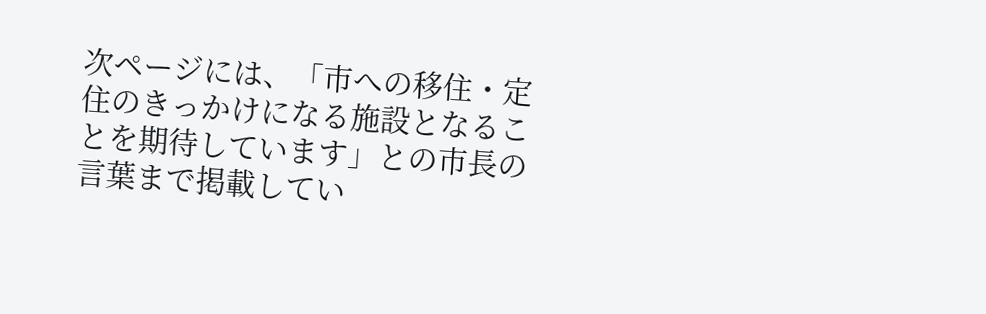次ページには、「市への移住・定住のきっかけになる施設となることを期待しています」との市長の言葉まで掲載してい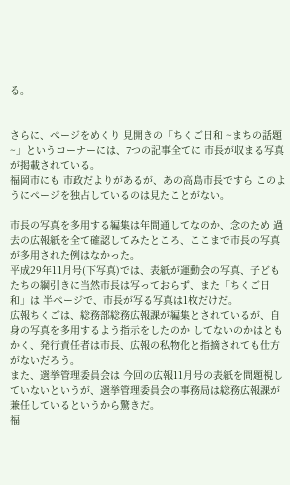る。


さらに、ページをめくり 見開きの「ちくご日和 ~まちの話題~」というコーナーには、7つの記事全てに 市長が収まる写真が掲載されている。
福岡市にも 市政だよりがあるが、あの高島市長ですら このようにページを独占しているのは見たことがない。

市長の写真を多用する編集は年間通してなのか、念のため 過去の広報紙を全て確認してみたところ、ここまで市長の写真が多用された例はなかった。
平成29年11月号(下写真)では、表紙が運動会の写真、子どもたちの綱引きに当然市長は写っておらず、また「ちくご日和」は 半ページで、市長が写る写真は1枚だけだ。
広報ちくごは、総務部総務広報課が編集とされているが、自身の写真を多用するよう指示をしたのか してないのかはともかく、発行責任者は市長、広報の私物化と指摘されても仕方がないだろう。
また、選挙管理委員会は 今回の広報11月号の表紙を問題視していないというが、選挙管理委員会の事務局は総務広報課が兼任しているというから驚きだ。
福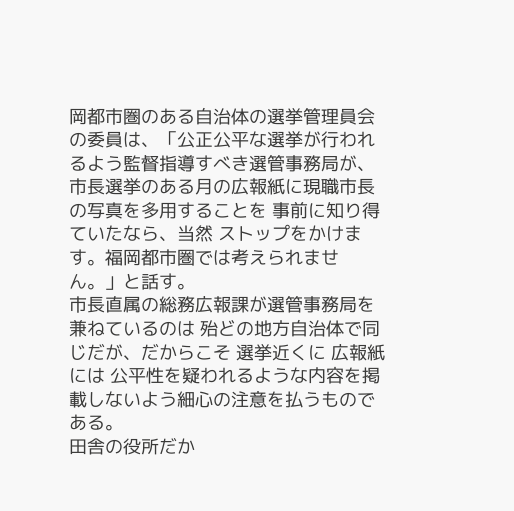岡都市圏のある自治体の選挙管理員会の委員は、「公正公平な選挙が行われるよう監督指導すべき選管事務局が、市長選挙のある月の広報紙に現職市長の写真を多用することを 事前に知り得ていたなら、当然 ストップをかけます。福岡都市圏では考えられません。」と話す。
市長直属の総務広報課が選管事務局を兼ねているのは 殆どの地方自治体で同じだが、だからこそ 選挙近くに 広報紙には 公平性を疑われるような内容を掲載しないよう細心の注意を払うものである。
田舎の役所だか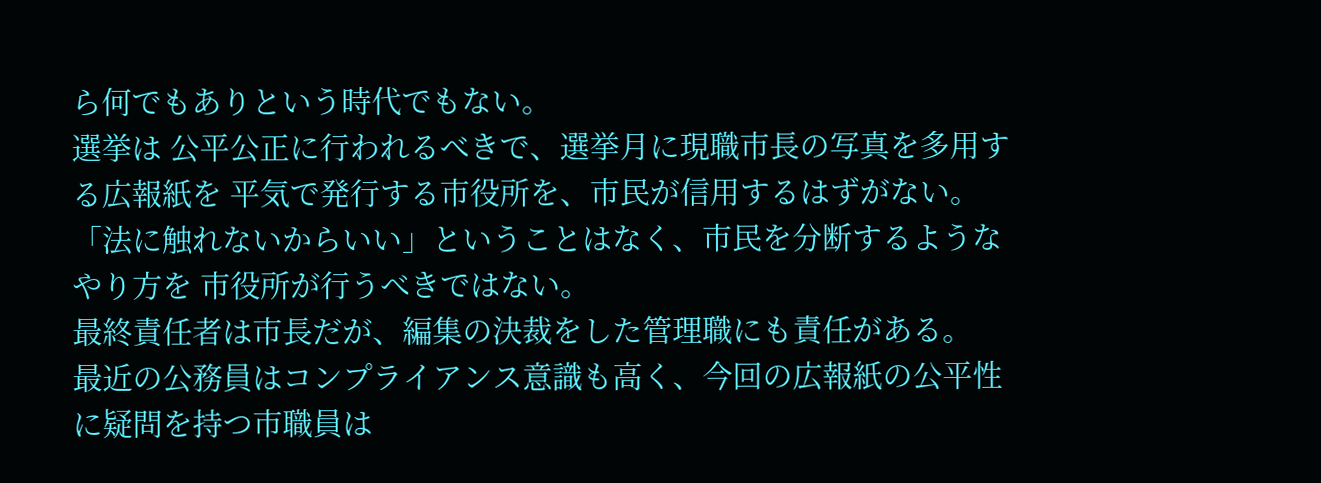ら何でもありという時代でもない。
選挙は 公平公正に行われるべきで、選挙月に現職市長の写真を多用する広報紙を 平気で発行する市役所を、市民が信用するはずがない。
「法に触れないからいい」ということはなく、市民を分断するようなやり方を 市役所が行うべきではない。
最終責任者は市長だが、編集の決裁をした管理職にも責任がある。
最近の公務員はコンプライアンス意識も高く、今回の広報紙の公平性に疑問を持つ市職員は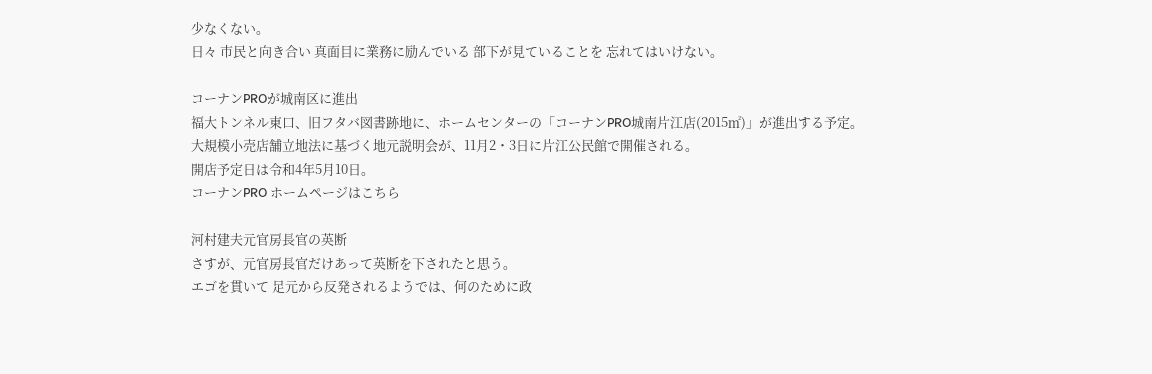少なくない。
日々 市民と向き合い 真面目に業務に励んでいる 部下が見ていることを 忘れてはいけない。

コーナンPROが城南区に進出
福大トンネル東口、旧フタバ図書跡地に、ホームセンターの「コーナンPRO城南片江店(2015㎡)」が進出する予定。
大規模小売店舗立地法に基づく地元説明会が、11月2・3日に片江公民館で開催される。
開店予定日は令和4年5月10日。
コーナンPRO ホームページはこちら

河村建夫元官房長官の英断
さすが、元官房長官だけあって英断を下されたと思う。
エゴを貫いて 足元から反発されるようでは、何のために政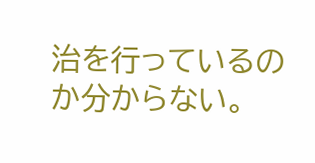治を行っているのか分からない。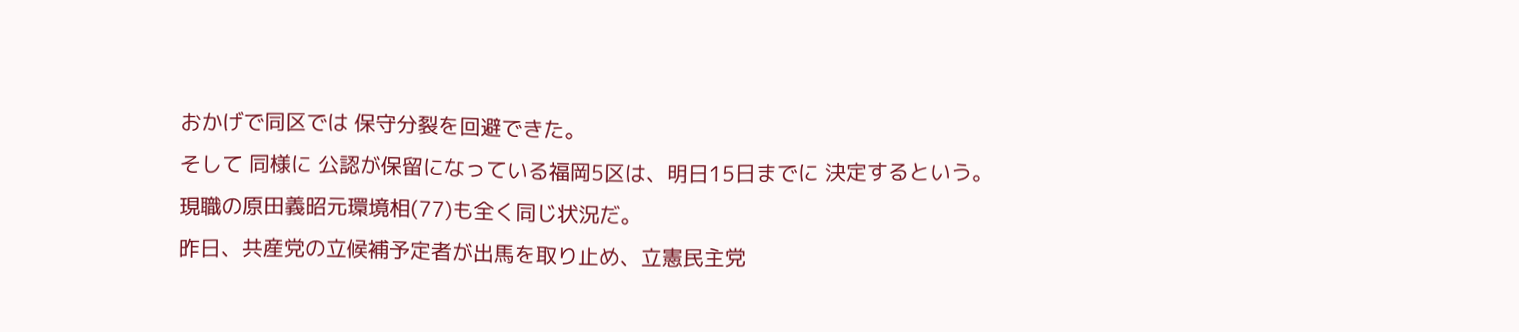おかげで同区では 保守分裂を回避できた。
そして 同様に 公認が保留になっている福岡5区は、明日15日までに 決定するという。
現職の原田義昭元環境相(77)も全く同じ状況だ。
昨日、共産党の立候補予定者が出馬を取り止め、立憲民主党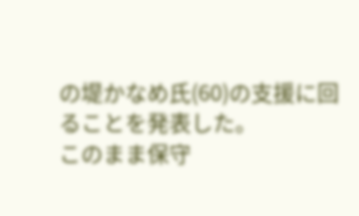の堤かなめ氏(60)の支援に回ることを発表した。
このまま保守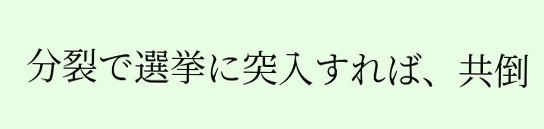分裂で選挙に突入すれば、共倒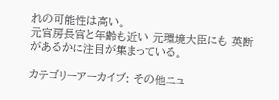れの可能性は高い。
元官房長官と年齢も近い 元環境大臣にも 英断があるかに注目が集まっている。

カテゴリーアーカイブ: その他ニュ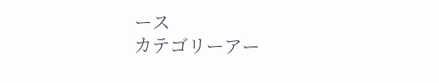ース
カテゴリーアー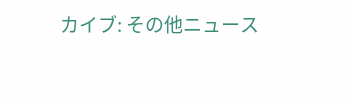カイブ: その他ニュース